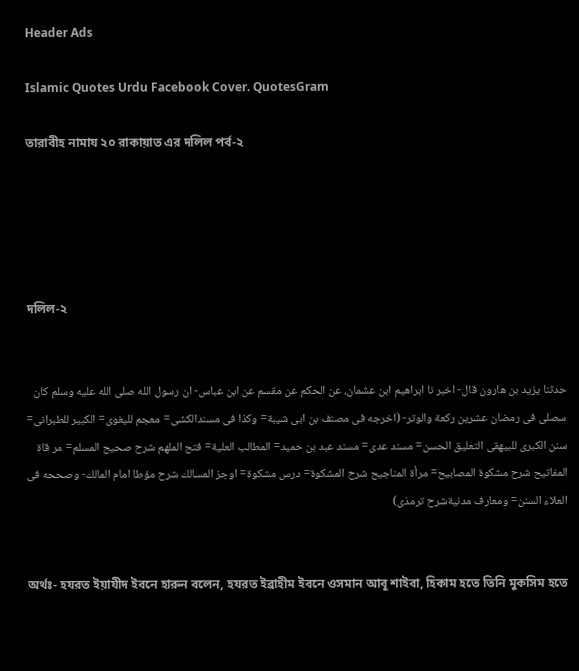Header Ads

Islamic Quotes Urdu Facebook Cover. QuotesGram

তারাবীহ নামায ২০ রাকায়াত এর দলিল পর্ব-২





দলিল-২


حدثنا يزيد بن هارون قال- اخبر نا ابراهيم ابن عشمان، عن الحكم عن مقسم عن ابن عباس- ان رسول الله صلى الله عليه وسلم كان سصلى فى رمضان عشرين ركعة والوتر- (اخرجه فى مصنف بن ابى شيبة= وكذا فى مسندالكشى= معجم لليغوى= الكبير للطبرانى= سنن الكبرى للبيهقى التعليق الحسن= مسند عدى= مسند عبد بن حميد= المطالب العلية= فتح الملهم شرح صحيح المسلم= مر قاة المفاتيح شرح مشكوة المصابيح= مرأة المناجيح شرح المشكوة= درس مشكوة= اوجز المسالك شرح مؤطا امام المالك- وصححه فى العلاء السنن= ومعارف مدنيةشرح ترمذى)


অর্থঃ- হযরত ইয়াযীদ ইবনে হারুন বলেন, হযরত ইব্রাহীম ইবনে ওসমান আবূ শাইবা, হিকাম হতে তিনি মুকসিম হতে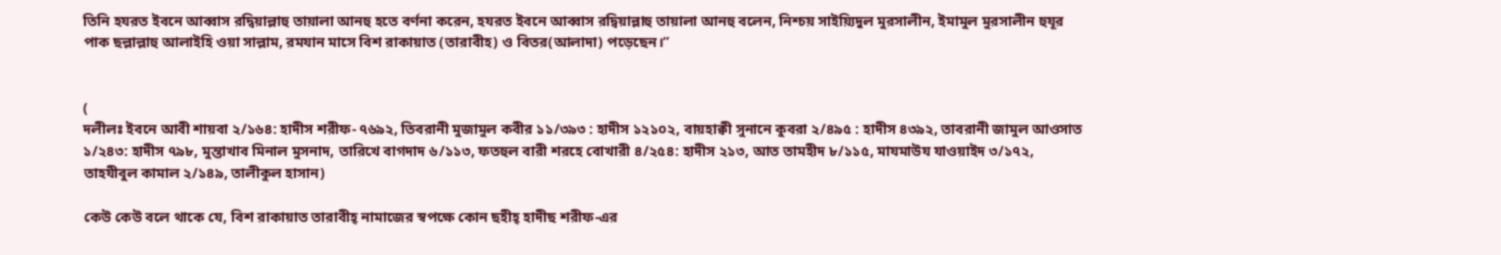তিনি হযরত ইবনে আব্বাস রদ্বিয়াল্লাহু তায়ালা আনহু হতে বর্ণনা করেন, হযরত ইবনে আব্বাস রদ্বিয়াল্লাহু তায়ালা আনহু বলেন, নিশ্চয় সাইয়্যিদুল মুরসালীন, ইমামুল মুরসালীন হুযূর পাক ছল্লাল্লাহু আলাইহি ওয়া সাল্লাম, রমযান মাসে বিশ রাকায়াত (তারাবীহ) ও বিতর(আলাদা) পড়েছেন।”


(
দলীলঃ ইবনে আবী শায়বা ২/১৬৪: হাদীস শরীফ- ৭৬৯২, তিবরানী মুজামুল কবীর ১১/৩৯৩ : হাদীস ১২১০২, বায়হাক্বী সুনানে কুবরা ২/৪৯৫ : হাদীস ৪৩৯২, তাবরানী জামুল আওসাত ১/২৪৩: হাদীস ৭৯৮, মুন্তাখাব মিনাল মুসনাদ, তারিখে বাগদাদ ৬/১১৩, ফতহুল বারী শরহে বোখারী ৪/২৫৪: হাদীস ২১৩, আত তামহীদ ৮/১১৫, মাযমাউয যাওয়াইদ ৩/১৭২, তাহযীবুল কামাল ২/১৪৯, তালীকুল হাসান)

কেউ কেউ বলে থাকে যে, বিশ রাকায়াত তারাবীহ্ নামাজের স্বপক্ষে কোন ছহীহ্ হাদীছ শরীফ-এর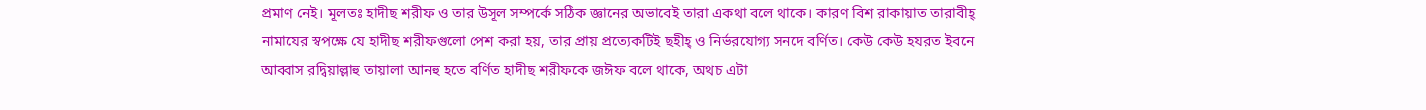প্রমাণ নেই। মূলতঃ হাদীছ শরীফ ও তার উসূল সম্পর্কে সঠিক জ্ঞানের অভাবেই তারা একথা বলে থাকে। কারণ বিশ রাকায়াত তারাবীহ্ নামাযের স্বপক্ষে যে হাদীছ শরীফগুলো পেশ করা হয়, তার প্রায় প্রত্যেকটিই ছহীহ্ ও নির্ভরযোগ্য সনদে বর্ণিত। কেউ কেউ হযরত ইবনে আব্বাস রদ্বিয়াল্লাহু তায়ালা আনহু হতে বর্ণিত হাদীছ শরীফকে জঈফ বলে থাকে, অথচ এটা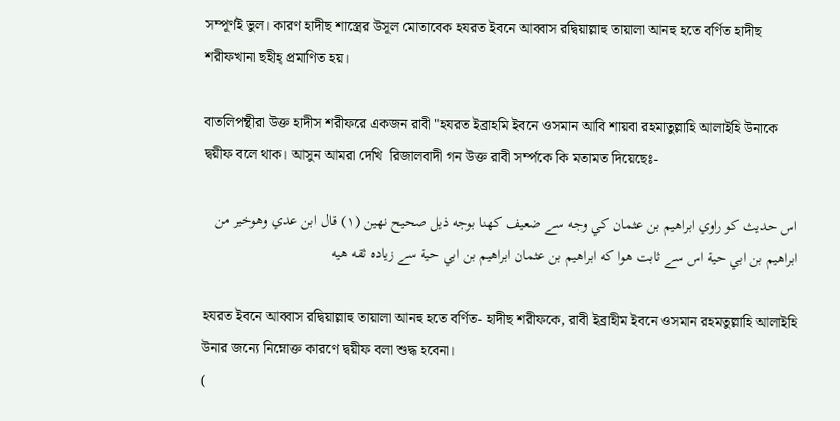সম্পূর্ণই ভুল। কারণ হাদীছ শাস্ত্রের উসূল মোতাবেক হযরত ইবনে আব্বাস রদ্বিয়াল্লাহু তায়ালা আনহু হতে বর্ণিত হাদীছ শরীফখানা ছহীহ্ প্রমাণিত হয়।

বাতলিপন্থীরা উক্ত হাদীস শরীফরে একজন রাবী "হযরত ইব্রাহমি ইবনে ওসমান আবি শায়বা রহমাতুল্লাহি আলাইহি উনাকে দ্বয়ীফ বলে থাক। আসুন আমরা দেখি  রিজালবাদী গন উক্ত রাবী সর্ম্পকে কি মতামত দিয়েছেঃ-

اس حديث كو راوي ابراهيم بن عثمان كي وجه سے ضعيف كهنا بوجه ذيل صحيح نهين (١) قال ابن عدي وهوخير من ابراهيم بن ابي حية اس سے ثابت هوا كه ابراهيم بن عثمان ابراهيم بن ابي حية سے زياده ثقه هيه

হযরত ইবনে আব্বাস রদ্বিয়াল্লাহু তায়ালা আনহু হতে বর্ণিত- হাদীছ শরীফকে, রাবী ইব্রাহীম ইবনে ওসমান রহমতুল্লাহি আলাইহি উনার জন্যে নিম্নোক্ত কারণে দ্বয়ীফ বলা শুদ্ধ হবেনা।
(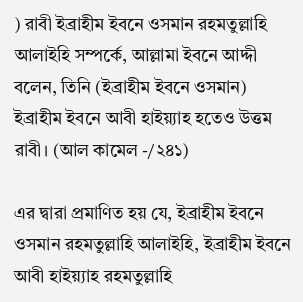) রাবী ইব্রাহীম ইবনে ওসমান রহমতুল্লাহি আলাইহি সম্পর্কে, আল্লামা ইবনে আদ্দী বলেন, তিনি (ইব্রাহীম ইবনে ওসমান) ইব্রাহীম ইবনে আবী হাইয়্যাহ হতেও উত্তম রাবী। (আল কামেল -/২৪১)

এর দ্বারা প্রমাণিত হয় যে, ইব্রাহীম ইবনে ওসমান রহমতুল্লাহি আলাইহি, ইব্রাহীম ইবনে আবী হাইয়্যাহ রহমতুল্লাহি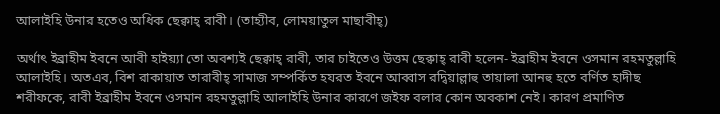আলাইহি উনার হতেও অধিক ছেক্বাহ্ রাবী। (তাহ্যীব, লোময়াতুল মাছাবীহ্)

অর্থাৎ ইব্রাহীম ইবনে আবী হাইয়্যা তো অবশ্যই ছেক্বাহ্ রাবী, তার চাইতেও উত্তম ছেক্বাহ্ রাবী হলেন- ইব্রাহীম ইবনে ওসমান রহমতুল্লাহি আলাইহি। অতএব, বিশ রাকায়াত তারাবীহ্ সামাজ সম্পর্কিত হযরত ইবনে আব্বাস রদ্বিয়াল্লাহু তায়ালা আনহু হতে বর্ণিত হাদীছ শরীফকে, রাবী ইব্রাহীম ইবনে ওসমান রহমতুল্লাহি আলাইহি উনার কারণে জইফ বলার কোন অবকাশ নেই। কারণ প্রমাণিত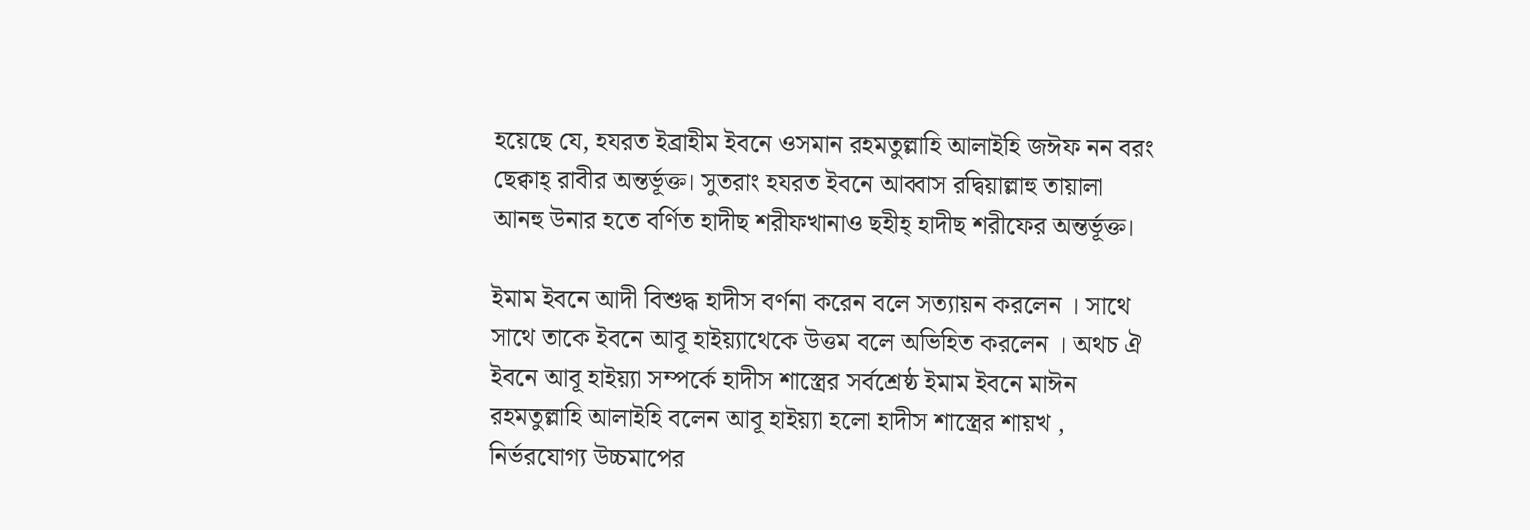হয়েছে যে, হযরত ইব্রাহীম ইবনে ওসমান রহমতুল্লাহি আলাইহি জঈফ নন বরং ছেক্বাহ্ রাবীর অন্তর্ভূক্ত। সুতরাং হযরত ইবনে আব্বাস রদ্বিয়াল্লাহু তায়ালা আনহু উনার হতে বর্ণিত হাদীছ শরীফখানাও ছহীহ্ হাদীছ শরীফের অন্তর্ভূক্ত।

ইমাম ইবনে আদী বিশুদ্ধ হাদীস বর্ণনা করেন বলে সত্যায়ন করলেন । সাথে সাথে তাকে ইবনে আবূ হাইয়্যাথেকে উত্তম বলে অভিহিত করলেন । অথচ ঐ ইবনে আবূ হাইয়্যা সম্পর্কে হাদীস শাস্ত্রের সর্বশ্রেষ্ঠ ইমাম ইবনে মাঈন রহমতুল্লাহি আলাইহি বলেন আবূ হাইয়্যা হলো হাদীস শাস্ত্রের শায়খ , নির্ভরযোগ্য উচ্চমাপের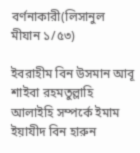বর্ণনাকারী(লিসানুল মীযান ১/৫৩)

ইবরাহীম বিন উসমান আবূ শাইবা রহমতুল্লাহি আলাইহি সম্পর্কে ইমাম ইয়াযীদ বিন হারুন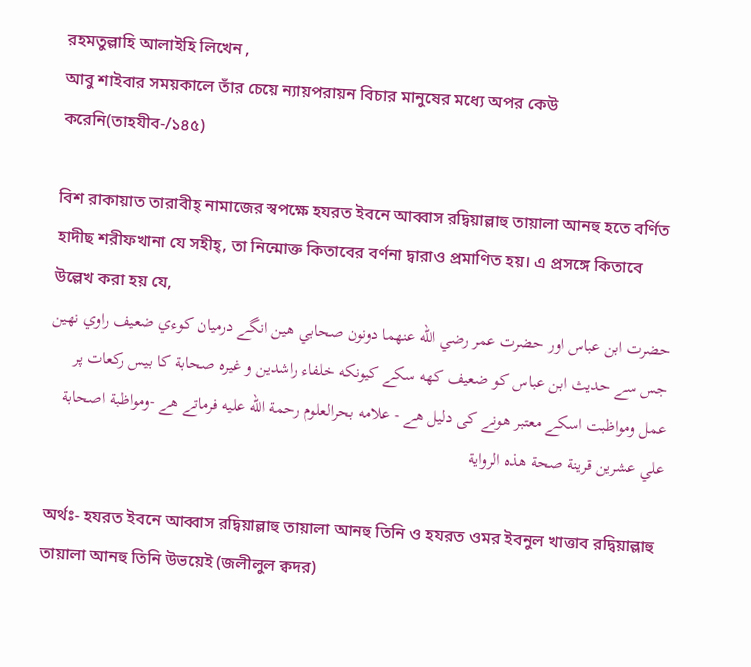রহমতুল্লাহি আলাইহি লিখেন ,
আবু শাইবার সময়কালে তাঁর চেয়ে ন্যায়পরায়ন বিচার মানুষের মধ্যে অপর কেউ করেনি(তাহযীব-/১৪৫)

বিশ রাকায়াত তারাবীহ্ নামাজের স্বপক্ষে হযরত ইবনে আব্বাস রদ্বিয়াল্লাহু তায়ালা আনহু হতে বর্ণিত হাদীছ শরীফখানা যে সহীহ্, তা নিন্মোক্ত কিতাবের বর্ণনা দ্বারাও প্রমাণিত হয়। এ প্রসঙ্গে কিতাবে উল্লেখ করা হয় যে,
حضرت ابن عباس اور حضرت عمر رضي الله عنهما دونون صحابي هين انگے درميان كوءي ضعيف راوي نهين جس سے حديث ابن عباس كو ضعيف كهه سكے كيونكه خلفاء راشدين و غيره صحابة كا بيس ركعات پر عمل ومواظبت اسكے معتبر هونے کی دليل هے - علامه بحرالعلوم رحمة الله عليه فرماتے ھے -ومواظبة اصحابة علي عشرين قرينة صحة هذه الرواية

অর্থঃ- হযরত ইবনে আব্বাস রদ্বিয়াল্লাহু তায়ালা আনহু তিনি ও হযরত ওমর ইবনুল খাত্তাব রদ্বিয়াল্লাহু তায়ালা আনহু তিনি উভয়েই (জলীলুল ক্বদর)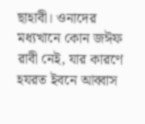ছাহাবী। ওনাদের মধ্যখানে কোন জঈফ রাবী নেই, যার কারণে হযরত ইবনে আব্বাস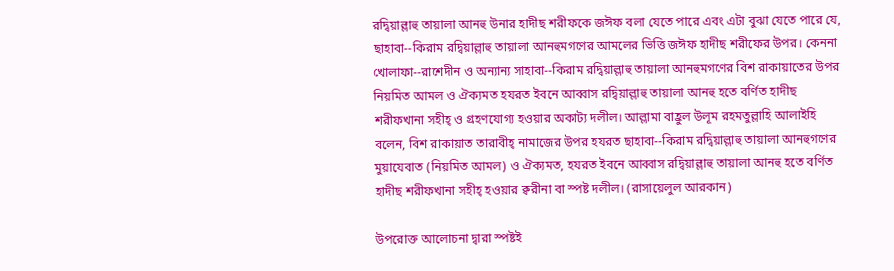রদ্বিয়াল্লাহু তায়ালা আনহু উনার হাদীছ শরীফকে জঈফ বলা যেতে পারে এবং এটা বুঝা যেতে পারে যে, ছাহাবা--কিরাম রদ্বিয়াল্লাহু তায়ালা আনহুমগণের আমলের ভিত্তি জঈফ হাদীছ শরীফের উপর। কেননা খোলাফা--রাশেদীন ও অন্যান্য সাহাবা--কিরাম রদ্বিয়াল্লাহু তায়ালা আনহুমগণের বিশ রাকায়াতের উপর নিয়মিত আমল ও ঐক্যমত হযরত ইবনে আব্বাস রদ্বিয়াল্লাহু তায়ালা আনহু হতে বর্ণিত হাদীছ শরীফখানা সহীহ্ ও গ্রহণযোগ্য হওয়ার অকাট্য দলীল। আল্লামা বাহ্রুল উলূম রহমতুল্লাহি আলাইহি বলেন, বিশ রাকায়াত তারাবীহ্ নামাজের উপর হযরত ছাহাবা--কিরাম রদ্বিয়াল্লাহু তায়ালা আনহুগণের মুয়াযেবাত (নিয়মিত আমল) ও ঐক্যমত, হযরত ইবনে আব্বাস রদ্বিয়াল্লাহু তায়ালা আনহু হতে বর্ণিত হাদীছ শরীফখানা সহীহ্ হওয়ার ক্বরীনা বা স্পষ্ট দলীল। (রাসায়েলুল আরকান)

উপরোক্ত আলোচনা দ্বারা স্পষ্টই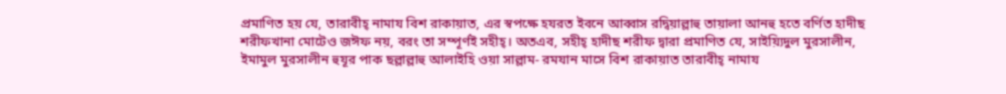প্রমাণিত হয় যে, তারাবীহ্ নামায বিশ রাকায়াত, এর স্বপক্ষে হযরত ইবনে আব্বাস রদ্বিয়াল্লাহু তায়ালা আনহু হতে বর্ণিত হাদীছ শরীফখানা মোটেও জঈফ নয়, বরং তা সম্পূর্ণই সহীহ্। অতএব, সহীহ্ হাদীছ শরীফ দ্বারা প্রমাণিত যে, সাইয়্যিদুল মুরসালীন, ইমামুল মুরসালীন হুযূর পাক ছল্লাল্লাহু আলাইহি ওয়া সাল্লাম- রমযান মাসে বিশ রাকায়াত তারাবীহ্ নামায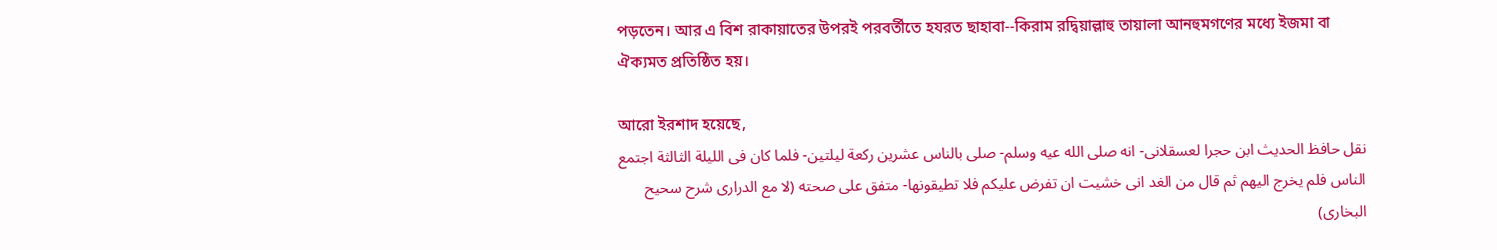পড়তেন। আর এ বিশ রাকায়াতের উপরই পরবর্তীতে হযরত ছাহাবা--কিরাম রদ্বিয়াল্লাহু তায়ালা আনহুমগণের মধ্যে ইজমা বা ঐক্যমত প্রতিষ্ঠিত হয়।

আরো ইরশাদ হয়েছে,
نقل حافظ الحديث ابن حجرا لعسقلانى- انه صلى الله عيه وسلم- صلى بالناس عشرين ركعة ليلتين- فلما كان فى الليلة الثالثة اجتمع الناس فلم يخرج اليهم ثم قال من الغد انى خشيت ان تفرض عليكم فلا تطيقونها- متفق على صحته (لا مع الدرارى شرح سحيح البخارى)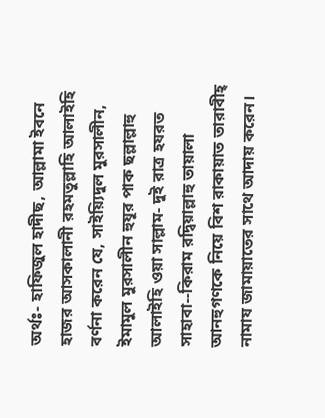অর্থঃ- হাফিজুল হাদীছ, আল্লামা ইবনে হাজর আসকালানী রহমতুল্লাহি আলাইহি বর্ণনা করেন যে, সাইয়্যিদুল মুরসালীন, ইমামুল মুরসালীন হুযূর পাক ছল্লাল্লাহু আলাইহি ওয়া সাল্লাম- দুই রাত্র হযরত সাহাবা--কিরাম রদ্বিয়াল্লাহু তায়ালা আনহুগণকে নিয়ে বিশ রাকায়াত তারাবীহ্ নামায জামায়াতের সাথে আদায় করেন।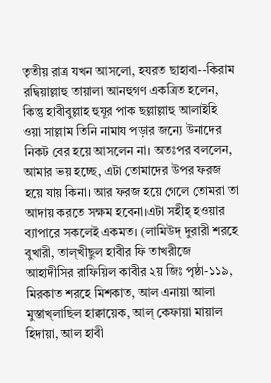তৃতীয় রাত্র যখন আসলো, হযরত ছাহাবা--কিরাম রদ্বিয়াল্লাহু তায়ালা আনহুগণ একত্রিত হলেন, কিন্তু হাবীবুল্লাহ হুযূর পাক ছল্লাল্লাহু আলাইহি ওয়া সাল্লাম তিনি নামায পড়ার জন্যে উনাদের নিকট বের হয়ে আসলেন না। অতঃপর বললেন, আমার ভয় হচ্ছে, এটা তোমাদের উপর ফরজ হয়ে যায় কিনা। আর ফরজ হয়ে গেলে তোমরা তা আদায় করতে সক্ষম হবেনা।এটা সহীহ্ হওয়ার ব্যাপারে সকলেই একমত। (লামিউদ্ দুরারী শরহে বুখারী, তাল্খীছুল হাবীর ফি তাখরীজে আহাদীসির রাফিয়িল কাবীর ২য় জিঃ পৃষ্ঠা-১১৯, মিরকাত শরহে মিশকাত, আল এনায়া আলা মুস্তাখ্লাছিল হাক্বায়েক, আল্ কেফায়া মায়াল হিদায়া, আল হাবী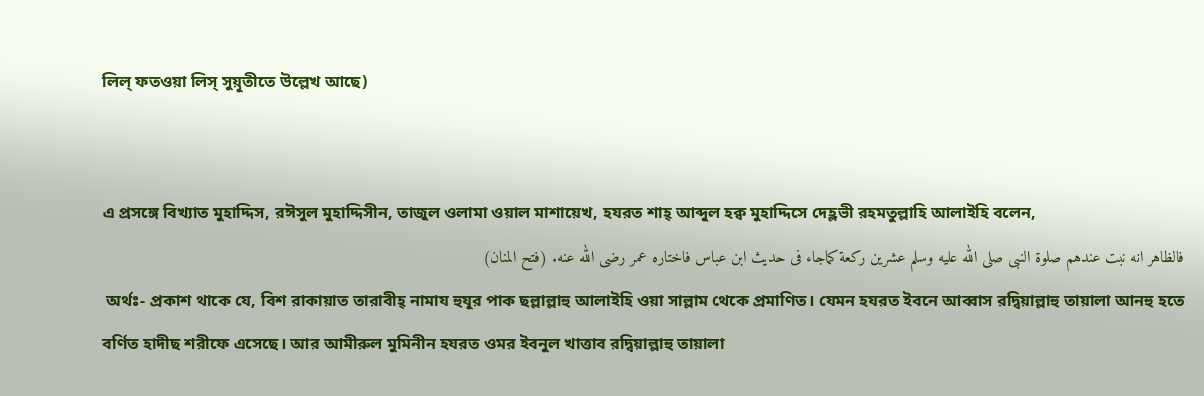লিল্ ফতওয়া লিস্ সুয়ূতীতে উল্লেখ আছে)


এ প্রসঙ্গে বিখ্যাত মুহাদ্দিস, রঈসুল মুহাদ্দিসীন, তাজুল ওলামা ওয়াল মাশায়েখ, হযরত শাহ্ আব্দুল হক্ব মুহাদ্দিসে দেহ্লভী রহমতুল্লাহি আলাইহি বলেন,
فالظاهر انه نبت عندهم صلوة النبى صلى الله عليه وسلم عشرين ركعة كماجاء فى حديث ابن عباس فاختاره عمر رضى الله عنه. (فتح المنان)
 অর্থঃ- প্রকাশ থাকে যে, বিশ রাকায়াত তারাবীহ্ নামায হুযূর পাক ছল্লাল্লাহু আলাইহি ওয়া সাল্লাম থেকে প্রমাণিত। যেমন হযরত ইবনে আব্বাস রদ্বিয়াল্লাহু তায়ালা আনহু হতে বর্ণিত হাদীছ শরীফে এসেছে। আর আমীরুল মুমিনীন হযরত ওমর ইবনুল খাত্তাব রদ্বিয়াল্লাহু তায়ালা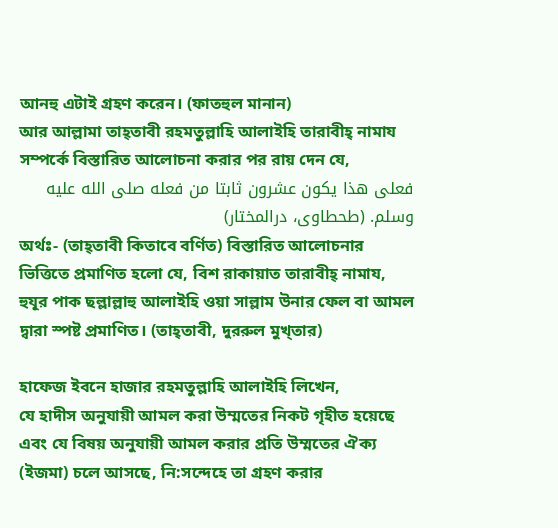আনহু এটাই গ্রহণ করেন। (ফাতহুল মানান)
আর আল্লামা তাহ্তাবী রহমতুল্লাহি আলাইহি তারাবীহ্ নামায সম্পর্কে বিস্তারিত আলোচনা করার পর রায় দেন যে,
فعلى هذا يكون عشرون ثابتا من فعله صلى الله عليه وسلم. (طحطاوى، درالمختار)
অর্থঃ- (তাহ্তাবী কিতাবে বর্ণিত) বিস্তারিত আলোচনার ভিত্তিতে প্রমাণিত হলো যে, বিশ রাকায়াত তারাবীহ্ নামায, হুযূর পাক ছল্লাল্লাহু আলাইহি ওয়া সাল্লাম উনার ফেল বা আমল দ্বারা স্পষ্ট প্রমাণিত। (তাহ্তাবী, দুররুল মুখ্তার)

হাফেজ ইবনে হাজার রহমতুল্লাহি আলাইহি লিখেন,
যে হাদীস অনুযায়ী আমল করা উম্মতের নিকট গৃহীত হয়েছে এবং যে বিষয় অনুযায়ী আমল করার প্রতি উম্মতের ঐক্য (ইজমা) চলে আসছে, নি:সন্দেহে তা গ্রহণ করার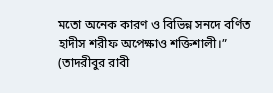মতো অনেক কারণ ও বিভিন্ন সনদে বর্ণিত হাদীস শরীফ অপেক্ষাও শক্তিশালী।” (তাদরীবুর রাবী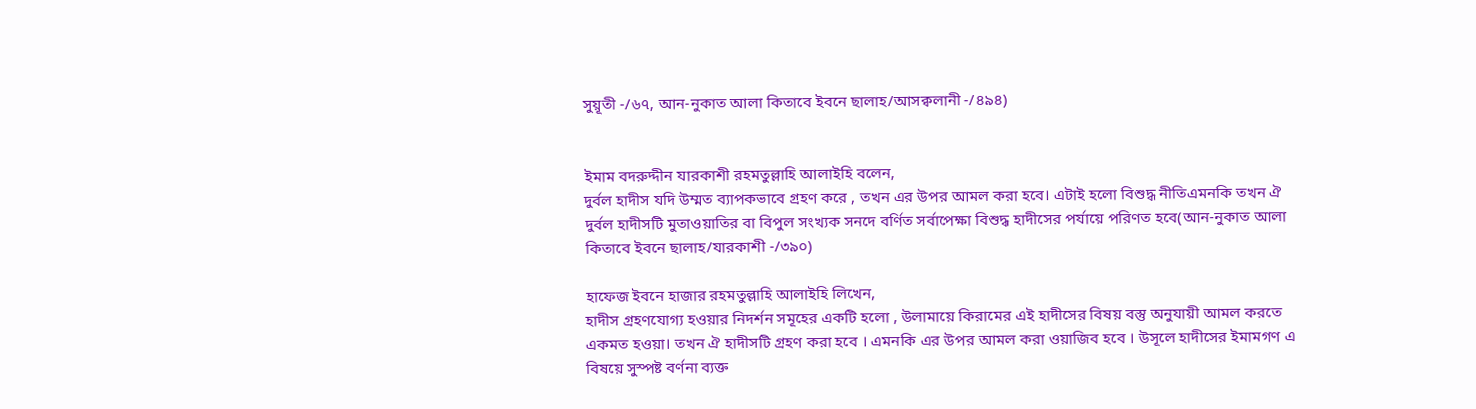সুয়ূতী -/৬৭, আন-নুকাত আলা কিতাবে ইবনে ছালাহ/আসক্বলানী -/৪৯৪)


ইমাম বদরুদ্দীন যারকাশী রহমতুল্লাহি আলাইহি বলেন,
দুর্বল হাদীস যদি উম্মত ব্যাপকভাবে গ্রহণ করে , তখন এর উপর আমল করা হবে। এটাই হলো বিশুদ্ধ নীতিএমনকি তখন ঐ দুর্বল হাদীসটি মুতাওয়াতির বা বিপুল সংখ্যক সনদে বর্ণিত সর্বাপেক্ষা বিশুদ্ধ হাদীসের পর্যায়ে পরিণত হবে(আন-নুকাত আলা কিতাবে ইবনে ছালাহ/যারকাশী -/৩৯০)

হাফেজ ইবনে হাজার রহমতুল্লাহি আলাইহি লিখেন,
হাদীস গ্রহণযোগ্য হওয়ার নিদর্শন সমূহের একটি হলো , উলামায়ে কিরামের এই হাদীসের বিষয় বস্তু অনুযায়ী আমল করতে একমত হওয়া। তখন ঐ হাদীসটি গ্রহণ করা হবে । এমনকি এর উপর আমল করা ওয়াজিব হবে । উসূলে হাদীসের ইমামগণ এ বিষয়ে সুস্পষ্ট বর্ণনা ব্যক্ত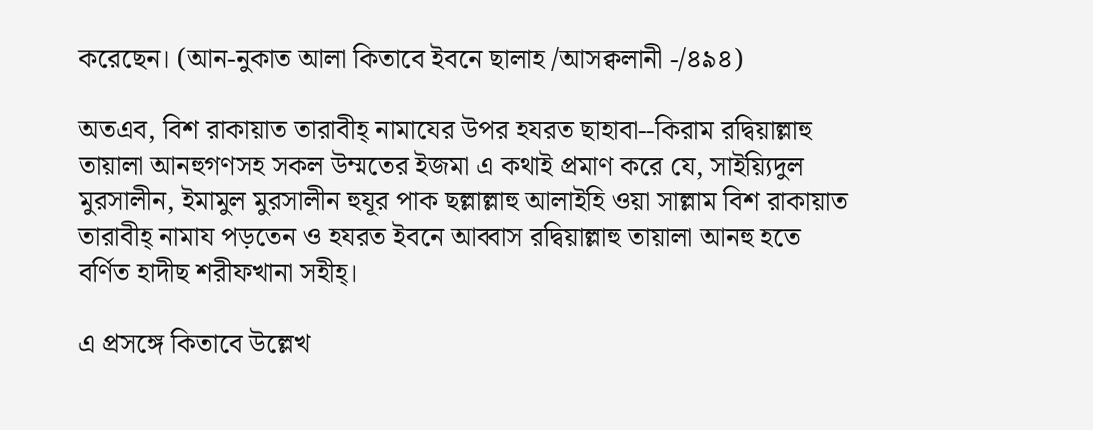করেছেন। (আন-নুকাত আলা কিতাবে ইবনে ছালাহ /আসক্বলানী -/৪৯৪)

অতএব, বিশ রাকায়াত তারাবীহ্ নামাযের উপর হযরত ছাহাবা--কিরাম রদ্বিয়াল্লাহু তায়ালা আনহুগণসহ সকল উম্মতের ইজমা এ কথাই প্রমাণ করে যে, সাইয়্যিদুল মুরসালীন, ইমামুল মুরসালীন হুযূর পাক ছল্লাল্লাহু আলাইহি ওয়া সাল্লাম বিশ রাকায়াত তারাবীহ্ নামায পড়তেন ও হযরত ইবনে আব্বাস রদ্বিয়াল্লাহু তায়ালা আনহু হতে বর্ণিত হাদীছ শরীফখানা সহীহ্।

এ প্রসঙ্গে কিতাবে উল্লেখ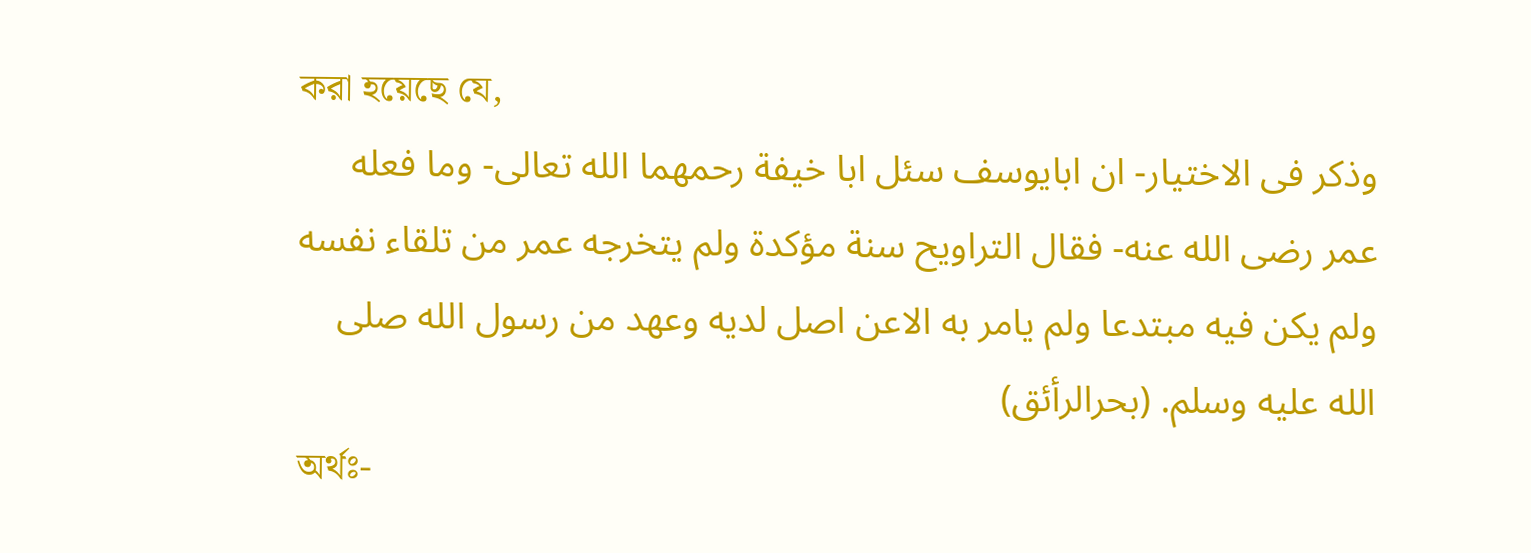করা হয়েছে যে,
وذكر فى الاختيار- ان ابايوسف سئل ابا خيفة رحمهما الله تعالى- وما فعله عمر رضى الله عنه- فقال التراويح سنة مؤكدة ولم يتخرجه عمر من تلقاء نفسه ولم يكن فيه مبتدعا ولم يامر به الاعن اصل لديه وعهد من رسول الله صلى الله عليه وسلم. (بحرالرأئق)
অর্থঃ-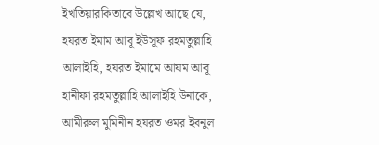ইখতিয়ারকিতাবে উল্লেখ আছে যে, হযরত ইমাম আবূ ইউসূফ রহমতুল্লাহি আলাইহি, হযরত ইমামে আযম আবূ হানীফা রহমতুল্লাহি আলাইহি উনাকে, আমীরুল মুমিনীন হযরত ওমর ইবনুল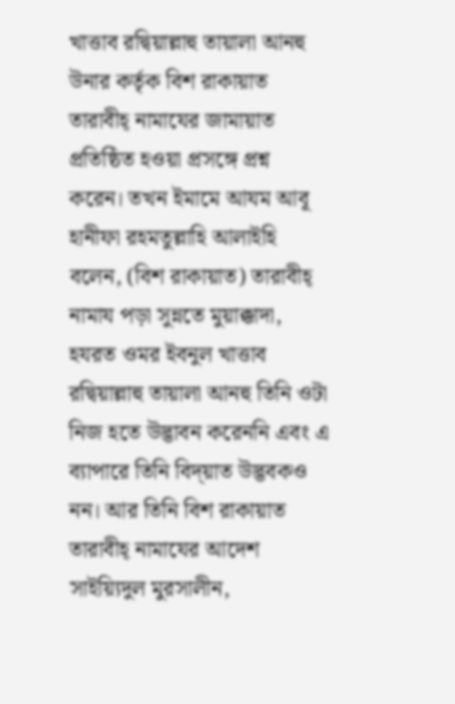খাত্তাব রদ্বিয়াল্লাহু তায়ালা আনহু উনার কর্তৃক বিশ রাকায়াত তারাবীহ্ নামাযের জামায়াত প্রতিষ্ঠিত হওয়া প্রসঙ্গে প্রশ্ন করেন। তখন ইমামে আযম আবূ হানীফা রহমতুল্লাহি আলাইহি বলেন, (বিশ রাকায়াত) তারাবীহ্ নামায পড়া সুন্নতে মুয়াক্কাদা, হযরত ওমর ইবনুল খাত্তাব রদ্বিয়াল্লাহু তায়ালা আনহু তিনি ওটা নিজ হতে উদ্ভাবন করেননি এবং এ ব্যাপারে তিনি বিদ্য়াত উদ্ভবকও নন। আর তিনি বিশ রাকায়াত তারাবীহ্ নামাযের আদেশ সাইয়্যিদুল মুরসালীন,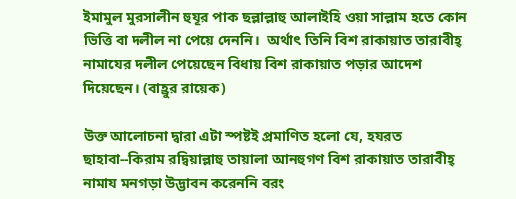ইমামুল মুরসালীন হুযূর পাক ছল্লাল্লাহু আলাইহি ওয়া সাল্লাম হতে কোন ভিত্তি বা দলীল না পেয়ে দেননি।  অর্থাৎ তিনি বিশ রাকায়াত তারাবীহ্ নামাযের দলীল পেয়েছেন বিধায় বিশ রাকায়াত পড়ার আদেশ দিয়েছেন। (বাহ্রুর রায়েক)

উক্ত আলোচনা দ্বারা এটা স্পষ্টই প্রমাণিত হলো যে, হযরত ছাহাবা--কিরাম রদ্বিয়াল্লাহু তায়ালা আনহুগণ বিশ রাকায়াত তারাবীহ্ নামায মনগড়া উদ্ভাবন করেননি বরং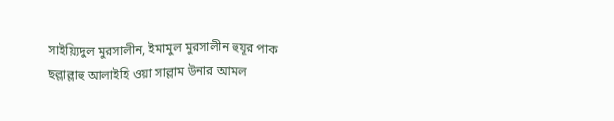সাইয়্যিদুল মুরসালীন, ইমামুল মুরসালীন হুযূর পাক ছল্লাল্লাহু আলাইহি ওয়া সাল্লাম উনার আমল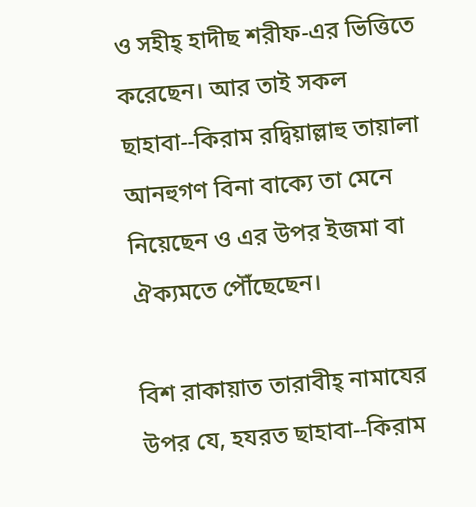ও সহীহ্ হাদীছ শরীফ-এর ভিত্তিতে করেছেন। আর তাই সকল ছাহাবা--কিরাম রদ্বিয়াল্লাহু তায়ালা আনহুগণ বিনা বাক্যে তা মেনে নিয়েছেন ও এর উপর ইজমা বা ঐক্যমতে পৌঁছেছেন।

বিশ রাকায়াত তারাবীহ্ নামাযের উপর যে, হযরত ছাহাবা--কিরাম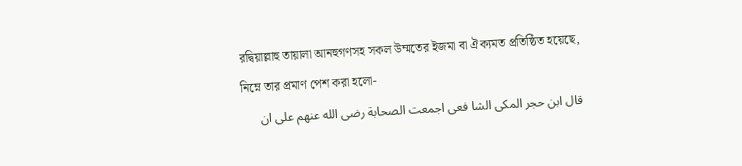রদ্বিয়াল্লাহু তায়ালা আনহুগণসহ সকল উম্মতের ইজমা বা ঐক্যমত প্রতিষ্ঠিত হয়েছে, নিম্নে তার প্রমাণ পেশ করা হলো-
قال ابن حجر المكى الشا فعى اجمعت الصحابة رضى الله عنهم على ان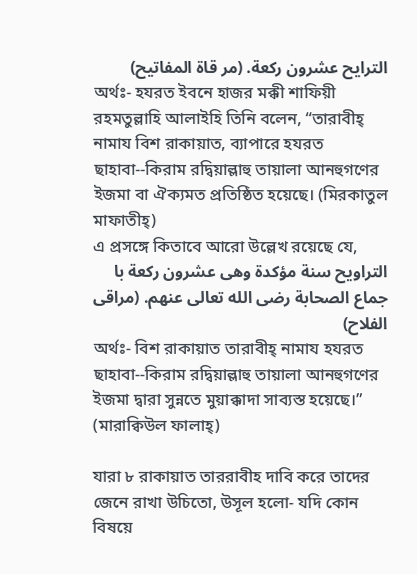الترايح عشرون ركعة. (مر قاة المفاتيح)
অর্থঃ- হযরত ইবনে হাজর মক্কী শাফিয়ী রহমতুল্লাহি আলাইহি তিনি বলেন, “তারাবীহ্ নামায বিশ রাকায়াত, ব্যাপারে হযরত ছাহাবা--কিরাম রদ্বিয়াল্লাহু তায়ালা আনহুগণের ইজমা বা ঐক্যমত প্রতিষ্ঠিত হয়েছে। (মিরকাতুল মাফাতীহ্)
এ প্রসঙ্গে কিতাবে আরো উল্লেখ রয়েছে যে,
التراويح سنة مؤكدة وهى عشرون ركعة با جماع الصحابة رضى الله تعالى عنهم. (مراقى الفلاح)
অর্থঃ- বিশ রাকায়াত তারাবীহ্ নামায হযরত ছাহাবা--কিরাম রদ্বিয়াল্লাহু তায়ালা আনহুগণের ইজমা দ্বারা সুন্নতে মুয়াক্কাদা সাব্যস্ত হয়েছে।” (মারাক্বিউল ফালাহ্)

যারা ৮ রাকায়াত তাররাবীহ দাবি করে তাদের জেনে রাখা উচিতো, উসূল হলো- যদি কোন বিষয়ে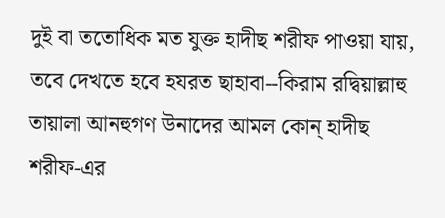দুই বা ততোধিক মত যুক্ত হাদীছ শরীফ পাওয়া যায়, তবে দেখতে হবে হযরত ছাহাবা--কিরাম রদ্বিয়াল্লাহু তায়ালা আনহুগণ উনাদের আমল কোন্ হাদীছ শরীফ-এর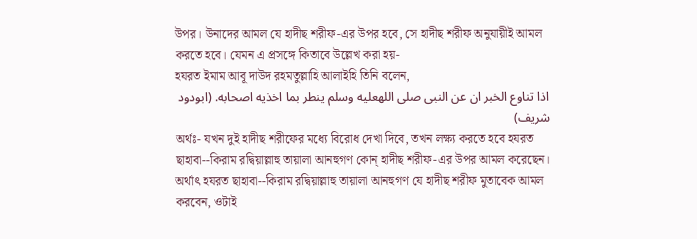উপর। উনাদের আমল যে হাদীছ শরীফ-এর উপর হবে, সে হাদীছ শরীফ অনুযায়ীই আমল করতে হবে। যেমন এ প্রসঙ্গে কিতাবে উল্লেখ করা হয়-
হযরত ইমাম আবূ দাউদ রহমতুল্লাহি আলাইহি তিনি বলেন,
اذا تناوع الخبر ان عن النبى صلى اللهعليه وسلم ينطر بما اخذيه اصحابه. (ابودود شريف)
অর্থঃ- যখন দুই হাদীছ শরীফের মধ্যে বিরোধ দেখা দিবে, তখন লক্ষ্য করতে হবে হযরত ছাহাবা--কিরাম রদ্বিয়াল্লাহু তায়ালা আনহুগণ কোন্ হাদীছ শরীফ-এর উপর আমল করেছেন। অর্থাৎ হযরত ছাহাবা--কিরাম রদ্বিয়াল্লাহু তায়ালা আনহুগণ যে হাদীছ শরীফ মুতাবেক আমল করবেন, ওটাই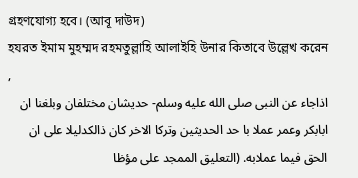গ্রহণযোগ্য হবে। (আবূ দাউদ)
হযরত ইমাম মুহম্মদ রহমতুল্লাহি আলাইহি উনার কিতাবে উল্লেখ করেন ,
اذاجاء عن النبى صلى الله عليه وسلم- حديشان مختلفان وبلغنا ان ابابكر وعمر عملا با حد الحديثين وتركا الاخر كان ذالكدليلا على ان الحق فيما عملابه. (التعليق الممجد على مؤظا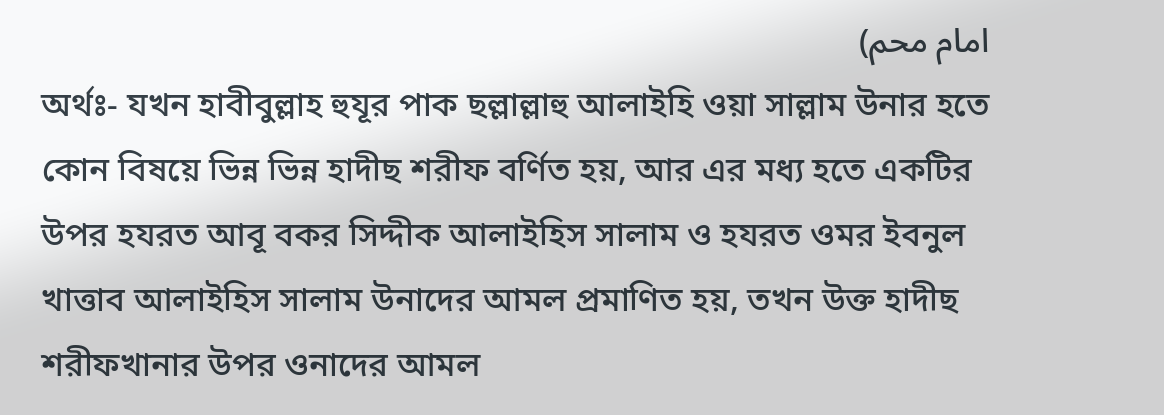امام محم)
অর্থঃ- যখন হাবীবুল্লাহ হুযূর পাক ছল্লাল্লাহু আলাইহি ওয়া সাল্লাম উনার হতে কোন বিষয়ে ভিন্ন ভিন্ন হাদীছ শরীফ বর্ণিত হয়, আর এর মধ্য হতে একটির উপর হযরত আবূ বকর সিদ্দীক আলাইহিস সালাম ও হযরত ওমর ইবনুল খাত্তাব আলাইহিস সালাম উনাদের আমল প্রমাণিত হয়, তখন উক্ত হাদীছ শরীফখানার উপর ওনাদের আমল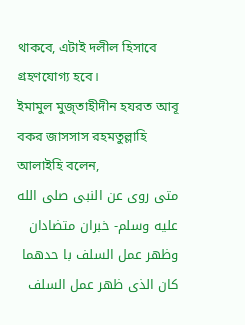থাকবে, এটাই দলীল হিসাবে গ্রহণযোগ্য হবে।
ইমামুল মুজ্তাহীদীন হযরত আবূ বকর জাসসাস রহমতুল্লাহি আলাইহি বলেন,
متى روى عن النبى صلى الله عليه وسلم- خبران متضادان وظهر عمل السلف با حدهما كان الذى ظهر عمل السلف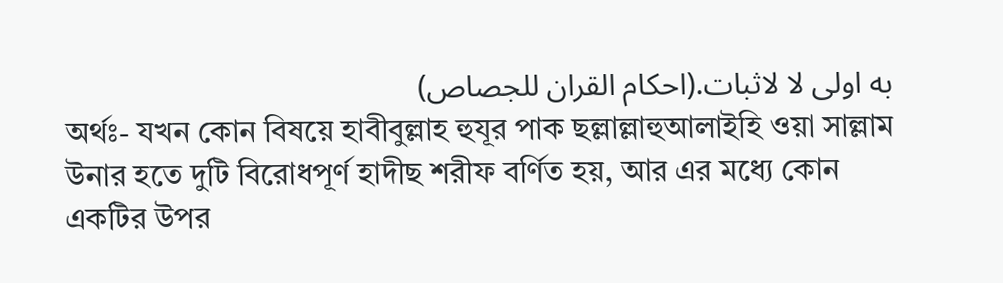به اولى لا لاثبات.(احكام القران للجصاص)
অর্থঃ- যখন কোন বিষয়ে হাবীবুল্লাহ হুযূর পাক ছল্লাল্লাহুআলাইহি ওয়া সাল্লাম উনার হতে দুটি বিরোধপূর্ণ হাদীছ শরীফ বর্ণিত হয়, আর এর মধ্যে কোন একটির উপর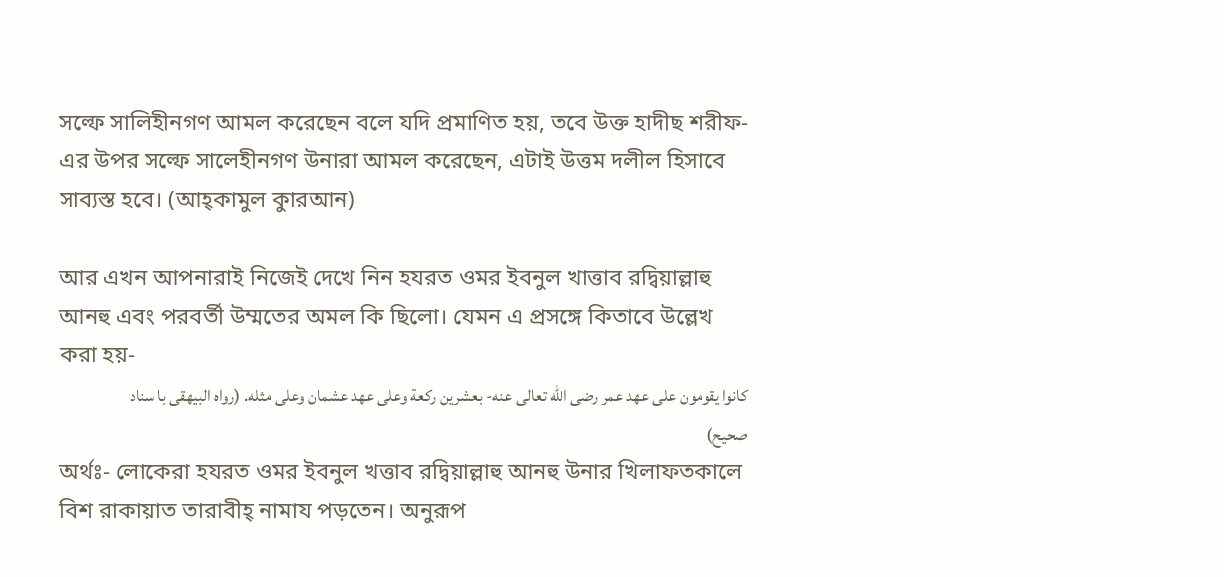সল্ফে সালিহীনগণ আমল করেছেন বলে যদি প্রমাণিত হয়, তবে উক্ত হাদীছ শরীফ-এর উপর সল্ফে সালেহীনগণ উনারা আমল করেছেন, এটাই উত্তম দলীল হিসাবে সাব্যস্ত হবে। (আহ্কামুল কুারআন)

আর এখন আপনারাই নিজেই দেখে নিন হযরত ওমর ইবনুল খাত্তাব রদ্বিয়াল্লাহু আনহু এবং পরবর্তী উম্মতের অমল কি ছিলো। যেমন এ প্রসঙ্গে কিতাবে উল্লেখ করা হয়-
كانوا يقومون على عهد عمر رضى الله تعالى عنه- بعشرين ركعة وعلى عهد عشمان وعلى مثله. (رواه البيهقى با سناد صحيح)
অর্থঃ- লোকেরা হযরত ওমর ইবনুল খত্তাব রদ্বিয়াল্লাহু আনহু উনার খিলাফতকালে বিশ রাকায়াত তারাবীহ্ নামায পড়তেন। অনুরূপ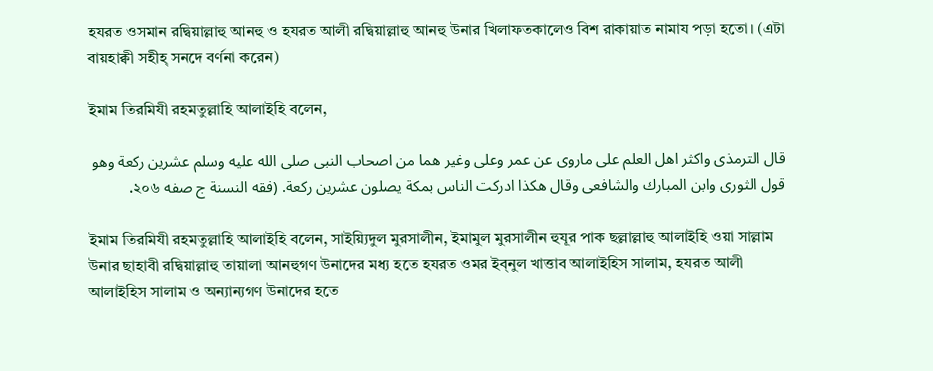হযরত ওসমান রদ্বিয়াল্লাহু আনহু ও হযরত আলী রদ্বিয়াল্লাহু আনহু উনার খিলাফতকালেও বিশ রাকায়াত নামায পড়া হতো। (এটা বায়হাক্বী সহীহ্ সনদে বর্ণনা করেন)

ইমাম তিরমিযী রহমতুল্লাহি আলাইহি বলেন,

قال الترمذى واكثر اهل العلم على ماروى عن عمر وعلى وغير هما من اصحاب النبى صلى الله عليه وسلم عشرين ركعة وهو قول الثورى وابن المبارك والشافعى وقال هكذا ادركت الناس بمكة يصلون عشرين ركعة. (فقه النسنة ج صفه ২০৬.

ইমাম তিরমিযী রহমতুল্লাহি আলাইহি বলেন, সাইয়্যিদুল মুরসালীন, ইমামুল মুরসালীন হুযূর পাক ছল্লাল্লাহু আলাইহি ওয়া সাল্লাম উনার ছাহাবী রদ্বিয়াল্লাহু তায়ালা আনহুগণ উনাদের মধ্য হতে হযরত ওমর ইব্নুল খাত্তাব আলাইহিস সালাম, হযরত আলী আলাইহিস সালাম ও অন্যান্যগণ উনাদের হতে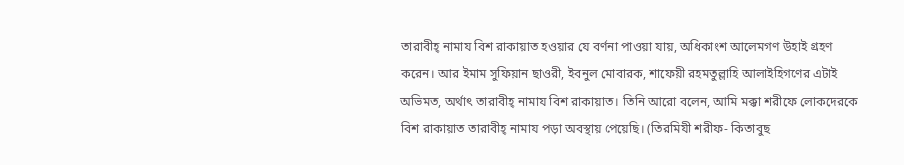তারাবীহ্ নামায বিশ রাকায়াত হওয়ার যে বর্ণনা পাওয়া যায়, অধিকাংশ আলেমগণ উহাই গ্রহণ করেন। আর ইমাম সুফিয়ান ছাওরী, ইবনুল মোবারক, শাফেয়ী রহমতুল্লাহি আলাইহিগণের এটাই অভিমত, অর্থাৎ তারাবীহ্ নামায বিশ রাকায়াত। তিনি আরো বলেন, আমি মক্কা শরীফে লোকদেরকে বিশ রাকায়াত তারাবীহ্ নামায পড়া অবস্থায় পেয়েছি। (তিরমিযী শরীফ- কিতাবুছ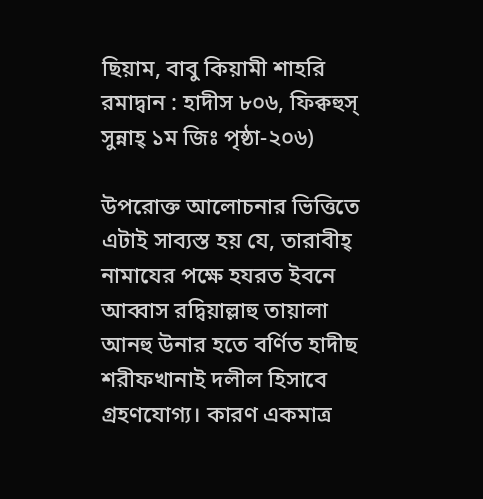ছিয়াম, বাবু কিয়ামী শাহরি রমাদ্বান : হাদীস ৮০৬, ফিক্বহুস্ সুন্নাহ্ ১ম জিঃ পৃষ্ঠা-২০৬)

উপরোক্ত আলোচনার ভিত্তিতে এটাই সাব্যস্ত হয় যে, তারাবীহ্ নামাযের পক্ষে হযরত ইবনে আব্বাস রদ্বিয়াল্লাহু তায়ালা আনহু উনার হতে বর্ণিত হাদীছ শরীফখানাই দলীল হিসাবে গ্রহণযোগ্য। কারণ একমাত্র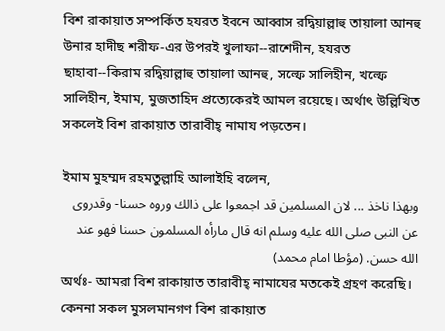বিশ রাকায়াত সম্পর্কিত হযরত ইবনে আব্বাস রদ্বিয়াল্লাহু তায়ালা আনহু উনার হাদীছ শরীফ-এর উপরই খুলাফা--রাশেদীন, হযরত ছাহাবা--কিরাম রদ্বিয়াল্লাহু তায়ালা আনহু, সল্ফে সালিহীন, খল্ফে সালিহীন, ইমাম, মুজতাহিদ প্রত্যেকেরই আমল রয়েছে। অর্থাৎ উল্লিখিত সকলেই বিশ রাকায়াত তারাবীহ্ নামায পড়তেন।

ইমাম মুহম্মদ রহমতুল্লাহি আলাইহি বলেন,
وبهذا ناخذ ... لان المسلمين قد اجمعوا على ذالك وروه حسنا- وقدروى عن النبى صلى الله عليه وسلم انه قال مارأه المسلمون حسنا فهو عند الله حسن. (مؤطا امام محمد)
অর্থঃ- আমরা বিশ রাকায়াত তারাবীহ্ নামাযের মতকেই গ্রহণ করেছি। কেননা সকল মুসলমানগণ বিশ রাকায়াত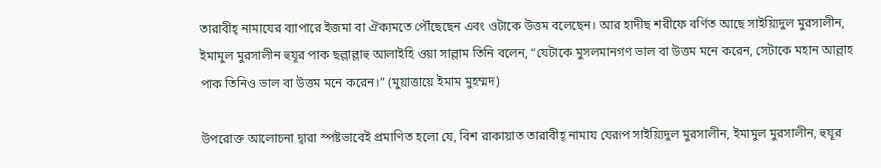তারাবীহ্ নামাযের ব্যাপারে ইজমা বা ঐক্যমতে পৌঁছেছেন এবং ওটাকে উত্তম বলেছেন। আর হাদীছ শরীফে বর্ণিত আছে সাইয়্যিদুল মুরসালীন, ইমামুল মুরসালীন হুযূর পাক ছল্লাল্লাহু আলাইহি ওয়া সাল্লাম তিনি বলেন, “যেটাকে মুসলমানগণ ভাল বা উত্তম মনে করেন, সেটাকে মহান আল্লাহ পাক তিনিও ভাল বা উত্তম মনে করেন।” (মুয়াত্তায়ে ইমাম মুহম্মদ)

উপরোক্ত আলোচনা দ্বারা স্পষ্টভাবেই প্রমাণিত হলো যে, বিশ রাকায়াত তারাবীহ্ নামায যেরূপ সাইয়্যিদুল মুরসালীন, ইমামুল মুরসালীন, হুযূর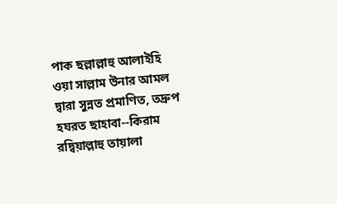পাক ছল্লাল্লাহু আলাইহি ওয়া সাল্লাম উনার আমল দ্বারা সুন্নত প্রমাণিত, তদ্রুপ হযরত ছাহাবা--কিরাম রদ্বিয়াল্লাহু তায়ালা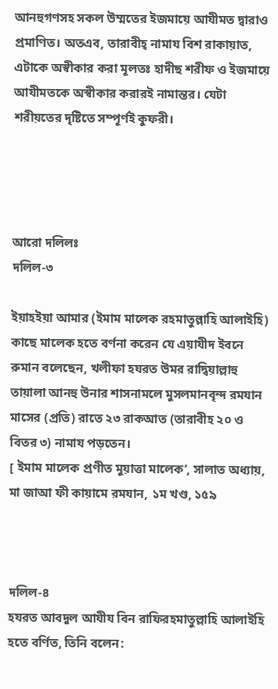আনহুগণসহ সকল উম্মতের ইজমায়ে আযীমত দ্বারাও প্রমাণিত। অতএব, তারাবীহ্ নামায বিশ রাকায়াত, এটাকে অস্বীকার করা মূলতঃ হাদীছ শরীফ ও ইজমায়ে আযীমতকে অস্বীকার করারই নামান্তর। যেটা শরীয়তের দৃষ্টিতে সম্পূর্ণই কুফরী।




আরো দলিলঃ
দলিল-৩

ইয়াহইয়া আমার (ইমাম মালেক রহমাতুল্লাহি আলাইহি)   কাছে মালেক হতে বর্ণনা করেন যে এয়াযীদ ইবনে রুমান বলেছেন, খলীফা হযরত উমর রাদ্বিয়াল্লাহু তায়ালা আনহু উনার শাসনামলে মুসলমানবৃন্দ রমযান মাসের (প্রতি) রাতে ২৩ রাকআত (তারাবীহ ২০ ও বিতর ৩) নামায পড়তেন।
[ ইমাম মালেক প্রণীত মুয়াত্তা মালেক’, সালাত অধ্যায়, মা জাআ ফী কায়ামে রমযান, ১ম খণ্ড, ১৫৯



দলিল-৪
হযরত আবদুল আযীয বিন রাফিরহমাতুল্লাহি আলাইহি  হতে বর্ণিত, তিনি বলেন: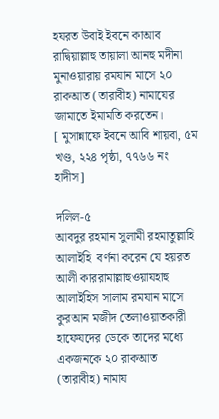হযরত উবাই ইবনে কাআব রাদ্বিয়াল্লাহু তায়ালা আনহু মদীনা মুনাওয়ারায় রমযান মাসে ২০ রাকআত (তারাবীহ) নামাযের জামাতে ইমামতি করতেন।
[ মুসান্নাফে ইবনে আবি শায়বা, ৫ম খণ্ড, ২২৪ পৃষ্ঠা, ৭৭৬৬ নং হাদীস]

দলিল-৫
আবদুর রহমান সুলামী রহমাতুল্লাহি আলাইহি  বর্ণনা করেন যে হয়রত আলী কাররামাল্লাহুওয়াযহাহু আলাইহিস সালাম রমযান মাসে কুরআন মজীদ তেলাওয়াতকারী হাফেযদের ডেকে তাদের মধ্যে একজনকে ২০ রাকআত (তারাবীহ) নামায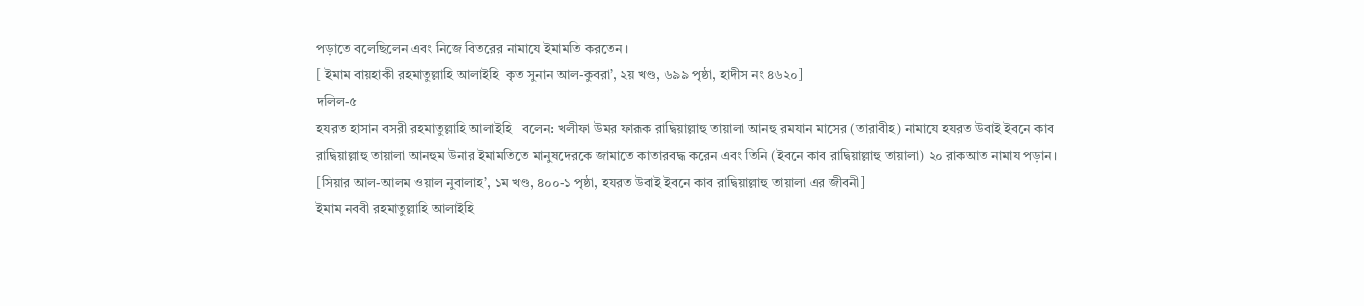পড়াতে বলেছিলেন এবং নিজে বিতরের নামাযে ইমামতি করতেন।
[ ইমাম বায়হাকী রহমাতুল্লাহি আলাইহি  কৃত সুনান আল-কুবরা’, ২য় খণ্ড, ৬৯৯ পৃষ্ঠা, হাদীস নং ৪৬২০]
দলিল-৫
হযরত হাসান বসরী রহমাতুল্লাহি আলাইহি   বলেন: খলীফা উমর ফারূক রাদ্বিয়াল্লাহু তায়ালা আনহু রমযান মাসের (তারাবীহ) নামাযে হযরত উবাই ইবনে কাব রাদ্বিয়াল্লাহু তায়ালা আনহুম উনার ইমামতিতে মানুষদেরকে জামাতে কাতারবদ্ধ করেন এবং তিনি (ইবনে কাব রাদ্বিয়াল্লাহু তায়ালা) ২০ রাকআত নামায পড়ান।
[সিয়ার আল-আলম ওয়াল নুবালাহ’, ১ম খণ্ড, ৪০০-১ পৃষ্ঠা, হযরত উবাই ইবনে কাব রাদ্বিয়াল্লাহু তায়ালা এর জীবনী]
ইমাম নববী রহমাতুল্লাহি আলাইহি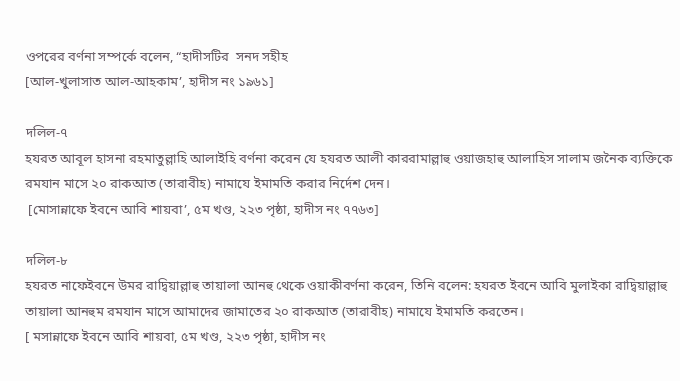ওপরের বর্ণনা সম্পর্কে বলেন, “হাদীসটির  সনদ সহীহ
[আল-খুলাসাত আল-আহকাম’, হাদীস নং ১৯৬১]

দলিল-৭
হযরত আবূল হাসনা রহমাতুল্লাহি আলাইহি বর্ণনা করেন যে হযরত আলী কাররামাল্লাহু ওয়াজহাহু আলাহিস সালাম জনৈক ব্যক্তিকে রমযান মাসে ২০ রাকআত (তারাবীহ) নামাযে ইমামতি করার নির্দেশ দেন।
 [মোসান্নাফে ইবনে আবি শায়বা’, ৫ম খণ্ড, ২২৩ পৃষ্ঠা, হাদীস নং ৭৭৬৩]

দলিল-৮
হযরত নাফেইবনে উমর রাদ্বিয়াল্লাহু তায়ালা আনহু থেকে ওয়াকীবর্ণনা করেন, তিনি বলেন: হযরত ইবনে আবি মুলাইকা রাদ্বিয়াল্লাহু তায়ালা আনহুম রমযান মাসে আমাদের জামাতের ২০ রাকআত (তারাবীহ) নামাযে ইমামতি করতেন।
[ মসান্নাফে ইবনে আবি শায়বা, ৫ম খণ্ড, ২২৩ পৃষ্ঠা, হাদীস নং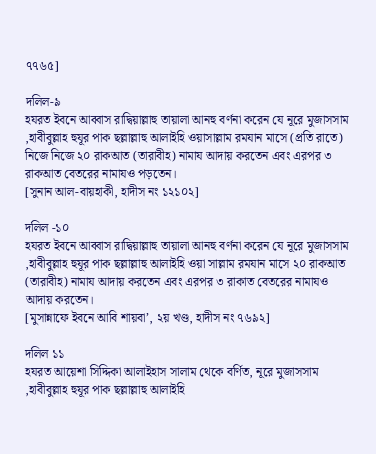৭৭৬৫]

দলিল-৯
হযরত ইবনে আব্বাস রাদ্বিয়াল্লাহু তায়ালা আনহু বর্ণনা করেন যে নূরে মুজাসসাম ,হাবীবুল্লাহ হুযূর পাক ছল্লাল্লাহু আলাইহি ওয়াসাল্লাম রমযান মাসে (প্রতি রাতে) নিজে নিজে ২০ রাকআত (তারাবীহ) নামায আদায় করতেন এবং এরপর ৩ রাকআত বেতরের নামাযও পড়তেন।
[সুনান আল-বায়হাকী, হাদীস নং ১২১০২]

দলিল -১০
হযরত ইবনে আব্বাস রাদ্বিয়াল্লাহু তায়ালা আনহু বর্ণনা করেন যে নূরে মুজাসসাম ,হাবীবুল্লাহ হুযূর পাক ছল্লাল্লাহু আলাইহি ওয়া সাল্লাম রমযান মাসে ২০ রাকআত (তারাবীহ) নামায আদায় করতেন এবং এরপর ৩ রাকাত বেতরের নামাযও আদায় করতেন।
[মুসান্নাফে ইবনে আবি শায়বা’, ২য় খণ্ড, হাদীস নং ৭৬৯২]

দলিল ১১
হযরত আয়েশা সিদ্দিকা আলাইহাস সালাম থেকে বর্ণিত, নূরে মুজাসসাম ,হাবীবুল্লাহ হুযূর পাক ছল্লাল্লাহু আলাইহি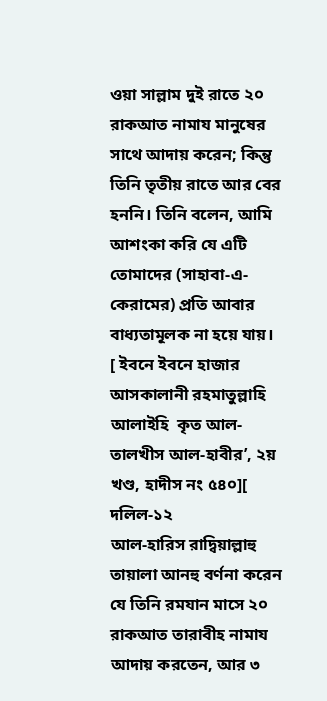ওয়া সাল্লাম দুই রাতে ২০ রাকআত নামায মানুষের সাথে আদায় করেন; কিন্তু তিনি তৃতীয় রাতে আর বের হননি। তিনি বলেন, আমি আশংকা করি যে এটি তোমাদের (সাহাবা-এ-কেরামের) প্রতি আবার বাধ্যতামূলক না হয়ে যায়।
[ ইবনে ইবনে হাজার আসকালানী রহমাতুল্লাহি আলাইহি  কৃত আল-তালখীস আল-হাবীর’, ২য় খণ্ড, হাদীস নং ৫৪০][
দলিল-১২
আল-হারিস রাদ্বিয়াল্লাহু তায়ালা আনহু বর্ণনা করেন যে তিনি রমযান মাসে ২০ রাকআত তারাবীহ নামায আদায় করতেন, আর ৩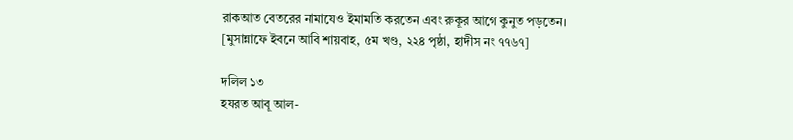রাকআত বেতরের নামাযেও ইমামতি করতেন এবং রুকূর আগে কুনুত পড়তেন।
[মুসান্নাফে ইবনে আবি শায়বাহ, ৫ম খণ্ড, ২২৪ পৃষ্ঠা, হাদীস নং ৭৭৬৭]

দলিল ১৩
হযরত আবূ আল-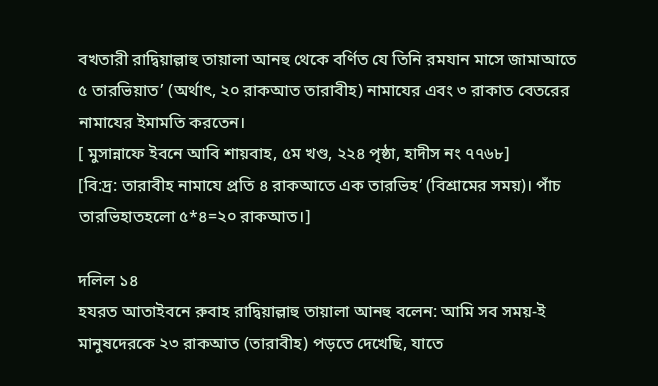বখতারী রাদ্বিয়াল্লাহু তায়ালা আনহু থেকে বর্ণিত যে তিনি রমযান মাসে জামাআতে ৫ তারভিয়াত’ (অর্থাৎ, ২০ রাকআত তারাবীহ) নামাযের এবং ৩ রাকাত বেতরের নামাযের ইমামতি করতেন।
[ মুসান্নাফে ইবনে আবি শায়বাহ, ৫ম খণ্ড, ২২৪ পৃষ্ঠা, হাদীস নং ৭৭৬৮]
[বি:দ্র: তারাবীহ নামাযে প্রতি ৪ রাকআতে এক তারভিহ’ (বিশ্রামের সময়)। পাঁচ তারভিহাতহলো ৫*৪=২০ রাকআত।]

দলিল ১৪
হযরত আতাইবনে রুবাহ রাদ্বিয়াল্লাহু তায়ালা আনহু বলেন: আমি সব সময়-ই মানুষদেরকে ২৩ রাকআত (তারাবীহ) পড়তে দেখেছি, যাতে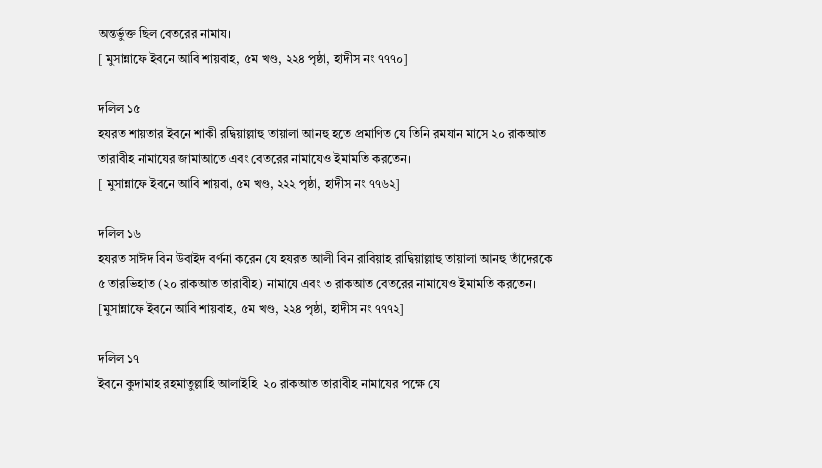অন্তর্ভুক্ত ছিল বেতরের নামায।
[ মুসান্নাফে ইবনে আবি শায়বাহ, ৫ম খণ্ড, ২২৪ পৃষ্ঠা, হাদীস নং ৭৭৭০]

দলিল ১৫
হযরত শায়তার ইবনে শাকী রদ্বিয়াল্লাহু তায়ালা আনহু হতে প্রমাণিত যে তিনি রমযান মাসে ২০ রাকআত তারাবীহ নামাযের জামাআতে এবং বেতরের নামাযেও ইমামতি করতেন।
[ মুসান্নাফে ইবনে আবি শায়বা, ৫ম খণ্ড, ২২২ পৃষ্ঠা, হাদীস নং ৭৭৬২]

দলিল ১৬
হযরত সাঈদ বিন উবাইদ বর্ণনা করেন যে হযরত আলী বিন রাবিয়াহ রাদ্বিয়াল্লাহু তায়ালা আনহু তাঁদেরকে ৫ তারভিহাত (২০ রাকআত তারাবীহ) নামাযে এবং ৩ রাকআত বেতরের নামাযেও ইমামতি করতেন।
[মুসান্নাফে ইবনে আবি শায়বাহ, ৫ম খণ্ড, ২২৪ পৃষ্ঠা, হাদীস নং ৭৭৭২]

দলিল ১৭
ইবনে কুদামাহ রহমাতুল্লাহি আলাইহি  ২০ রাকআত তারাবীহ নামাযের পক্ষে যে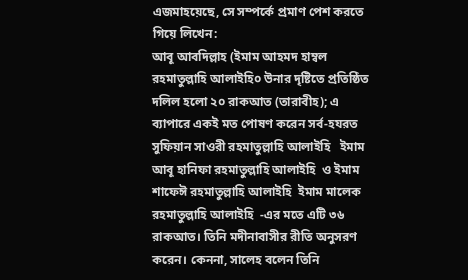এজমাহয়েছে, সে সম্পর্কে প্রমাণ পেশ করতে গিয়ে লিখেন:
আবূ আবদিল্লাহ (ইমাম আহমদ হাম্বল রহমাতুল্লাহি আলাইহি০ উনার দৃষ্টিতে প্রতিষ্ঠিত দলিল হলো ২০ রাকআত (তারাবীহ); এ ব্যাপারে একই মত পোষণ করেন সর্ব-হযরত সুফিয়ান সাওরী রহমাতুল্লাহি আলাইহি   ইমাম আবূ হানিফা রহমাতুল্লাহি আলাইহি  ও ইমাম শাফেঈ রহমাতুল্লাহি আলাইহি  ইমাম মালেক রহমাতুল্লাহি আলাইহি  -এর মতে এটি ৩৬ রাকআত। তিনি মদীনাবাসীর রীতি অনুসরণ করেন। কেননা, সালেহ বলেন তিনি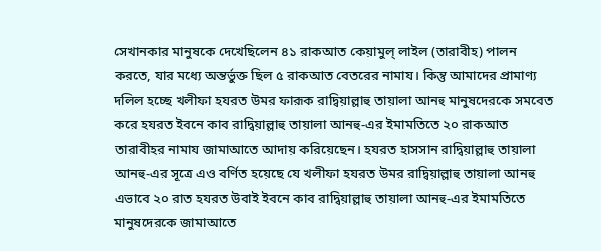সেখানকার মানুষকে দেখেছিলেন ৪১ রাকআত কেয়ামুল্ লাইল (তারাবীহ) পালন করতে, যার মধ্যে অন্তর্ভুক্ত ছিল ৫ রাকআত বেতরের নামায। কিন্তু আমাদের প্রামাণ্য দলিল হচ্ছে খলীফা হযরত উমর ফারূক রাদ্বিয়াল্লাহু তায়ালা আনহু মানুষদেরকে সমবেত করে হযরত ইবনে কাব রাদ্বিয়াল্লাহু তায়ালা আনহু-এর ইমামতিতে ২০ রাকআত তারাবীহর নামায জামাআতে আদায় করিয়েছেন। হযরত হাসসান রাদ্বিয়াল্লাহু তায়ালা আনহু-এর সূত্রে এও বর্ণিত হয়েছে যে খলীফা হযরত উমর রাদ্বিয়াল্লাহু তায়ালা আনহু এভাবে ২০ রাত হযরত উবাই ইবনে কাব রাদ্বিয়াল্লাহু তায়ালা আনহু-এর ইমামতিতে মানুষদেরকে জামাআতে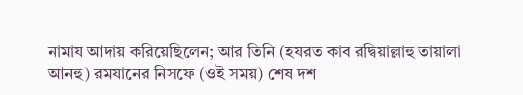নামায আদায় করিয়েছিলেন; আর তিনি (হযরত কাব রদ্বিয়াল্লাহু তায়ালা আনহু) রমযানের নিসফে (ওই সময়) শেষ দশ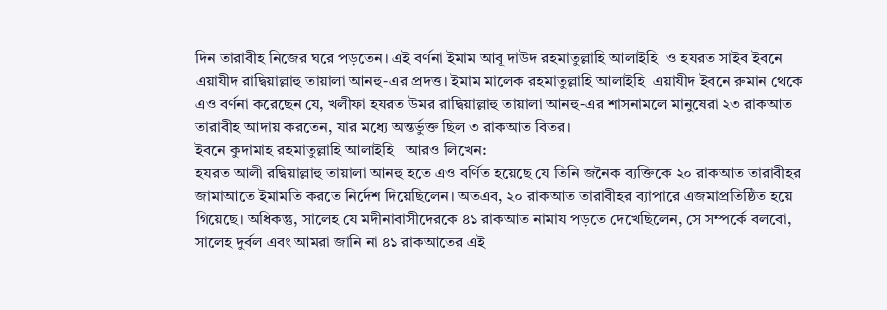দিন তারাবীহ নিজের ঘরে পড়তেন। এই বর্ণনা ইমাম আবূ দাউদ রহমাতুল্লাহি আলাইহি  ও হযরত সাইব ইবনে এয়াযীদ রাদ্বিয়াল্লাহু তায়ালা আনহু-এর প্রদত্ত। ইমাম মালেক রহমাতুল্লাহি আলাইহি  এয়াযীদ ইবনে রুমান থেকে এও বর্ণনা করেছেন যে, খলীফা হযরত উমর রাদ্বিয়াল্লাহু তায়ালা আনহু-এর শাসনামলে মানুষেরা ২৩ রাকআত তারাবীহ আদায় করতেন, যার মধ্যে অন্তর্ভুক্ত ছিল ৩ রাকআত বিতর।
ইবনে কুদামাহ রহমাতুল্লাহি আলাইহি   আরও লিখেন:
হযরত আলী রদ্বিয়াল্লাহু তায়ালা আনহু হতে এও বর্ণিত হয়েছে যে তিনি জনৈক ব্যক্তিকে ২০ রাকআত তারাবীহর জামাআতে ইমামতি করতে নির্দেশ দিয়েছিলেন। অতএব, ২০ রাকআত তারাবীহর ব্যাপারে এজমাপ্রতিষ্ঠিত হয়ে গিয়েছে। অধিকন্তু, সালেহ যে মদীনাবাসীদেরকে ৪১ রাকআত নামায পড়তে দেখেছিলেন, সে সম্পর্কে বলবো, সালেহ দুর্বল এবং আমরা জানি না ৪১ রাকআতের এই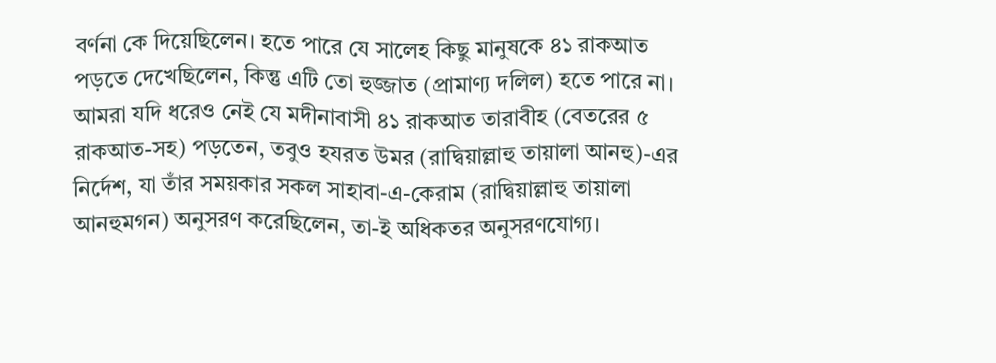বর্ণনা কে দিয়েছিলেন। হতে পারে যে সালেহ কিছু মানুষকে ৪১ রাকআত পড়তে দেখেছিলেন, কিন্তু এটি তো হুজ্জাত (প্রামাণ্য দলিল) হতে পারে না। আমরা যদি ধরেও নেই যে মদীনাবাসী ৪১ রাকআত তারাবীহ (বেতরের ৫ রাকআত-সহ) পড়তেন, তবুও হযরত উমর (রাদ্বিয়াল্লাহু তায়ালা আনহু)-এর নির্দেশ, যা তাঁর সময়কার সকল সাহাবা-এ-কেরাম (রাদ্বিয়াল্লাহু তায়ালা আনহুমগন) অনুসরণ করেছিলেন, তা-ই অধিকতর অনুসরণযোগ্য।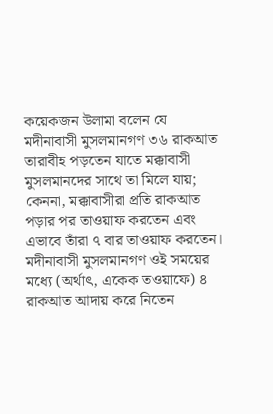কয়েকজন উলামা বলেন যে মদীনাবাসী মুসলমানগণ ৩৬ রাকআত তারাবীহ পড়তেন যাতে মক্কাবাসী মুসলমানদের সাথে তা মিলে যায়; কেননা, মক্কাবাসীরা প্রতি রাকআত পড়ার পর তাওয়াফ করতেন এবং এভাবে তাঁরা ৭ বার তাওয়াফ করতেন। মদীনাবাসী মুসলমানগণ ওই সময়ের মধ্যে (অর্থাৎ, একেক তওয়াফে) ৪ রাকআত আদায় করে নিতেন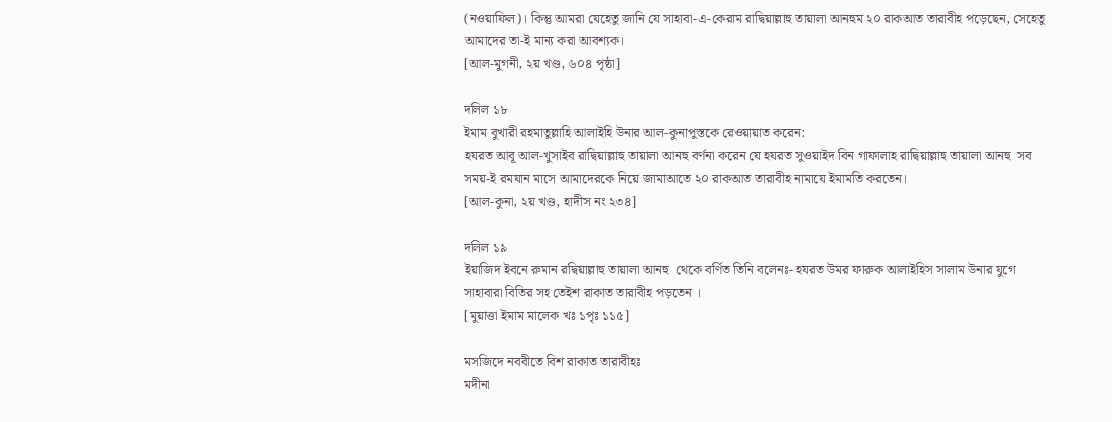(নওয়াফিল)। কিন্তু আমরা যেহেতু জানি যে সাহাবা-এ-কেরাম রাদ্বিয়াল্লাহু তায়ালা আনহুম ২০ রাকআত তারাবীহ পড়েছেন, সেহেতু আমাদের তা-ই মান্য করা আবশ্যক।
[আল-মুগনী, ২য় খণ্ড, ৬০৪ পৃষ্ঠা]

দলিল ১৮
ইমাম বুখারী রহমাতুল্লাহি আলাইহি উনার আল-কুনাপুস্তকে রেওয়ায়াত করেন:
হযরত আবূ আল-খুসাইব রাদ্বিয়াল্লাহু তায়ালা আনহু বর্ণনা করেন যে হযরত সুওয়াইদ বিন গাফালাহ রাদ্বিয়াল্লাহু তায়ালা আনহু  সব সময়-ই রমযান মাসে আমাদেরকে নিয়ে জামাআতে ২০ রাকআত তারাবীহ নামাযে ইমামতি করতেন।
[আল-কুনা, ২য় খণ্ড, হাদীস নং ২৩৪]

দলিল ১৯
ইয়াজিদ ইবনে রুমান রদ্বিয়াল্লাহু তায়ালা আনহু  থেকে বর্ণিত তিনি বলেনঃ- হযরত উমর ফারুক আলাইহিস সালাম উনার যুগে সাহাবারা বিতির সহ তেইশ রাকাত তারাবীহ পড়তেন ।
[মুয়াত্তা ইমাম মালেক খঃ ১পৃঃ ১১৫]

মসজিদে নববীতে বিশ রাকাত তারাবীহঃ
মদীনা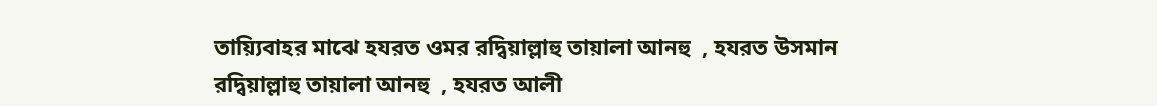তায়্যিবাহর মাঝে হযরত ওমর রদ্বিয়াল্লাহু তায়ালা আনহু  , হযরত উসমান রদ্বিয়াল্লাহু তায়ালা আনহু  , হযরত আলী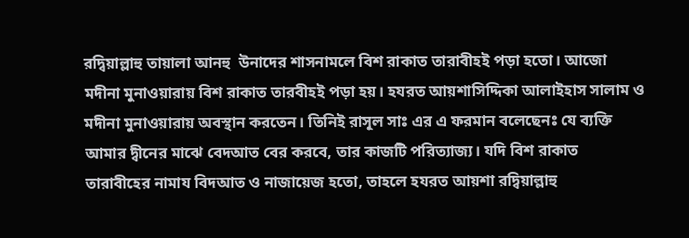রদ্বিয়াল্লাহু তায়ালা আনহু  উনাদের শাসনামলে বিশ রাকাত তারাবীহই পড়া হতো। আজো মদীনা মুনাওয়ারায় বিশ রাকাত তারবীহই পড়া হয়। হযরত আয়শাসিদ্দিকা আলাইহাস সালাম ও মদীনা মুনাওয়ারায় অবস্থান করতেন। তিনিই রাসূল সাঃ এর এ ফরমান বলেছেনঃ যে ব্যক্তি আমার দ্বীনের মাঝে বেদআত বের করবে, তার কাজটি পরিত্যাজ্য। যদি বিশ রাকাত তারাবীহের নামায বিদআত ও নাজায়েজ হতো, তাহলে হযরত আয়শা রদ্বিয়াল্লাহু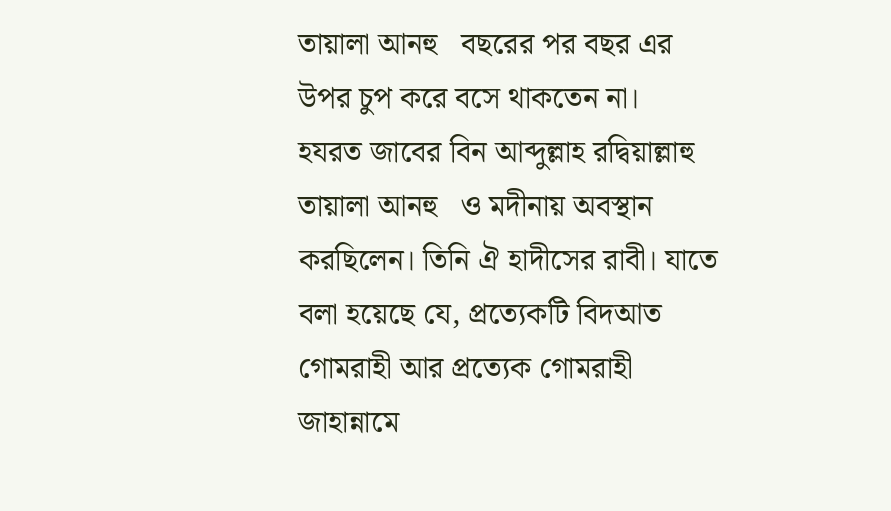তায়ালা আনহু   বছরের পর বছর এর উপর চুপ করে বসে থাকতেন না।
হযরত জাবের বিন আব্দুল্লাহ রদ্বিয়াল্লাহু তায়ালা আনহু   ও মদীনায় অবস্থান করছিলেন। তিনি ঐ হাদীসের রাবী। যাতে বলা হয়েছে যে, প্রত্যেকটি বিদআত গোমরাহী আর প্রত্যেক গোমরাহী জাহান্নামে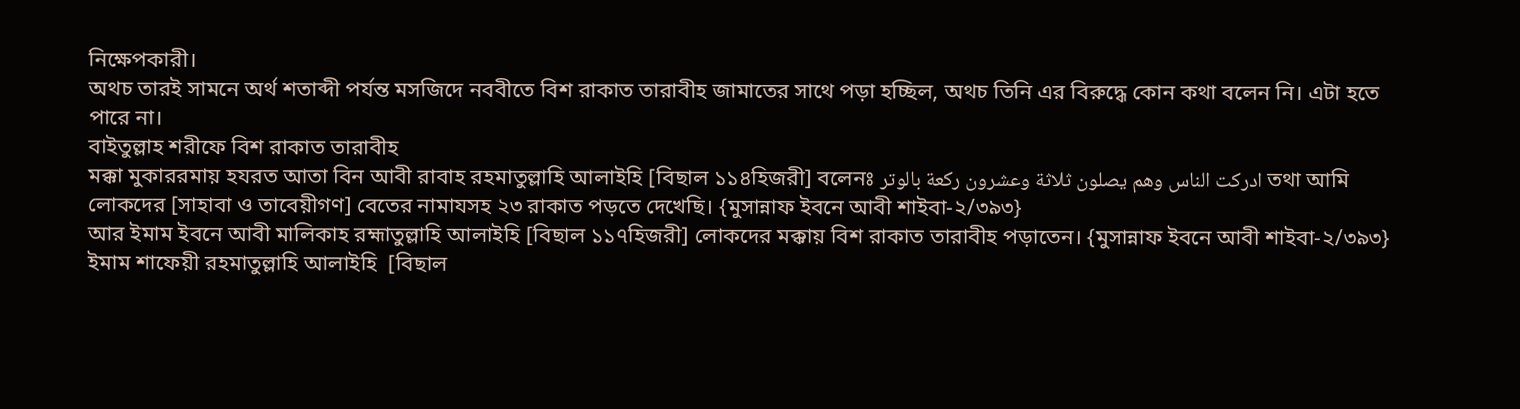নিক্ষেপকারী।
অথচ তারই সামনে অর্থ শতাব্দী পর্যন্ত মসজিদে নববীতে বিশ রাকাত তারাবীহ জামাতের সাথে পড়া হচ্ছিল, অথচ তিনি এর বিরুদ্ধে কোন কথা বলেন নি। এটা হতে পারে না।
বাইতুল্লাহ শরীফে বিশ রাকাত তারাবীহ
মক্কা মুকাররমায় হযরত আতা বিন আবী রাবাহ রহমাতুল্লাহি আলাইহি [বিছাল ১১৪হিজরী] বলেনঃ ادركت الناس وهم يصلون ثلاثة وعشرون ركعة بالوتر তথা আমি লোকদের [সাহাবা ও তাবেয়ীগণ] বেতের নামাযসহ ২৩ রাকাত পড়তে দেখেছি। {মুসান্নাফ ইবনে আবী শাইবা-২/৩৯৩}
আর ইমাম ইবনে আবী মালিকাহ রহ্মাতুল্লাহি আলাইহি [বিছাল ১১৭হিজরী] লোকদের মক্কায় বিশ রাকাত তারাবীহ পড়াতেন। {মুসান্নাফ ইবনে আবী শাইবা-২/৩৯৩}
ইমাম শাফেয়ী রহমাতুল্লাহি আলাইহি  [বিছাল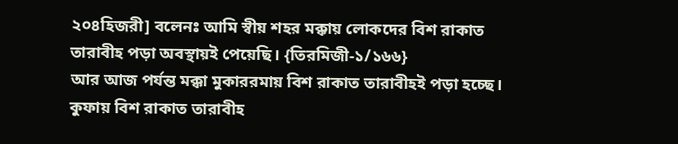২০৪হিজরী] বলেনঃ আমি স্বীয় শহর মক্কায় লোকদের বিশ রাকাত তারাবীহ পড়া অবস্থায়ই পেয়েছি। {তিরমিজী-১/১৬৬}
আর আজ পর্যন্ত মক্কা মুকাররমায় বিশ রাকাত তারাবীহই পড়া হচ্ছে।
কুফায় বিশ রাকাত তারাবীহ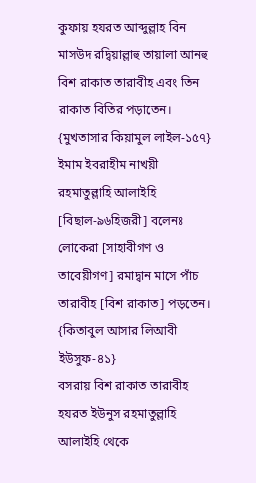কুফায় হযরত আব্দুল্লাহ বিন মাসউদ রদ্বিয়াল্লাহু তায়ালা আনহু  বিশ রাকাত তারাবীহ এবং তিন রাকাত বিতির পড়াতেন। {মুখতাসার কিয়ামুল লাইল-১৫৭}
ইমাম ইবরাহীম নাখয়ী রহমাতুল্লাহি আলাইহি [বিছাল-৯৬হিজরী] বলেনঃ লোকেরা [সাহাবীগণ ও তাবেয়ীগণ] রমাদ্বান মাসে পাঁচ তারাবীহ [বিশ রাকাত] পড়তেন। {কিতাবুল আসার লিআবী ইউসুফ-৪১}
বসরায় বিশ রাকাত তারাবীহ
হযরত ইউনুস রহমাতুল্লাহি আলাইহি থেকে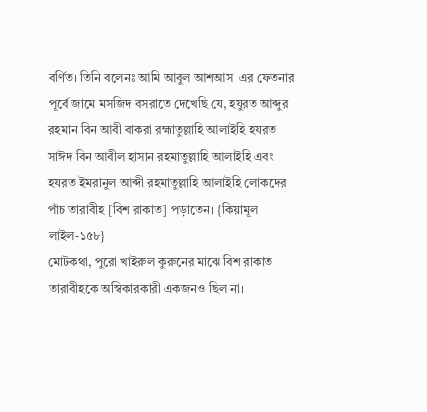বর্ণিত। তিনি বলেনঃ আমি আবুল আশআস  এর ফেতনার পূর্বে জামে মসজিদ বসরাতে দেখেছি যে, হযুরত আব্দুর রহমান বিন আবী বাকরা রহ্মাতুল্লাহি আলাইহি হযরত সাঈদ বিন আবীল হাসান রহমাতুল্লাহি আলাইহি এবং হযরত ইমরানুল আব্দী রহমাতুল্লাহি আলাইহি লোকদের পাঁচ তারাবীহ [বিশ রাকাত] পড়াতেন। {কিয়ামূল লাইল-১৫৮}
মোটকথা, পুরো খাইরুল কুরুনের মাঝে বিশ রাকাত তারাবীহকে অস্বিকারকারী একজনও ছিল না।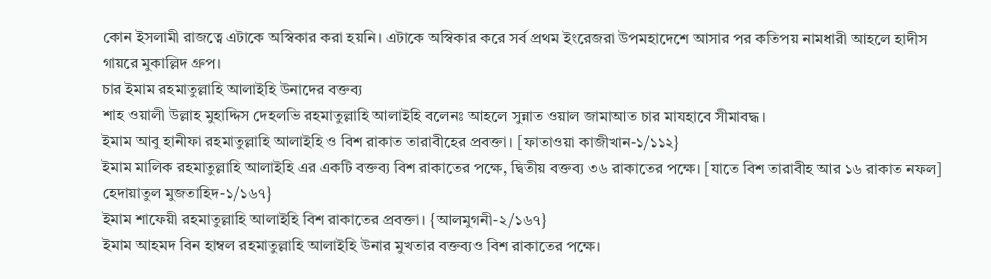কোন ইসলামী রাজত্বে এটাকে অস্বিকার করা হয়নি। এটাকে অস্বিকার করে সর্ব প্রথম ইংরেজরা উপমহাদেশে আসার পর কতিপয় নামধারী আহলে হাদীস গায়রে মুকাল্লিদ গ্রুপ।
চার ইমাম রহমাতুল্লাহি আলাইহি উনাদের বক্তব্য
শাহ ওয়ালী উল্লাহ মুহাদ্দিস দেহলভি রহমাতুল্লাহি আলাইহি বলেনঃ আহলে সুন্নাত ওয়াল জামাআত চার মাযহাবে সীমাবদ্ধ।
ইমাম আবু হানীফা রহমাতুল্লাহি আলাইহি ও বিশ রাকাত তারাবীহের প্রবক্তা। [ফাতাওয়া কাজীখান-১/১১২}
ইমাম মালিক রহমাতুল্লাহি আলাইহি এর একটি বক্তব্য বিশ রাকাতের পক্ষে, দ্বিতীয় বক্তব্য ৩৬ রাকাতের পক্ষে। [যাতে বিশ তারাবীহ আর ১৬ রাকাত নফল] হেদায়াতুল মুজতাহিদ-১/১৬৭}
ইমাম শাফেয়ী রহমাতুল্লাহি আলাইহি বিশ রাকাতের প্রবক্তা। {আলমুগনী-২/১৬৭}
ইমাম আহমদ বিন হাম্বল রহমাতুল্লাহি আলাইহি উনার মুখতার বক্তব্যও বিশ রাকাতের পক্ষে।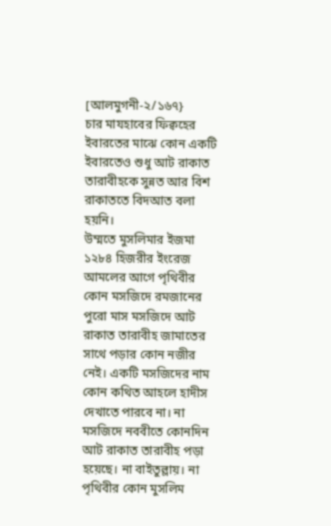[আলমুগনী-২/১৬৭}
চার মাযহাবের ফিক্বহের ইবারতের মাঝে কোন একটি ইবারতেও শুধু আট রাকাত তারাবীহকে সুন্নত আর বিশ রাকাততে বিদআত বলা হয়নি।
উম্মতে মুসলিমার ইজমা
১২৮৪ হিজরীর ইংরেজ আমলের আগে পৃথিবীর কোন মসজিদে রমজানের পুরো মাস মসজিদে আট রাকাত তারাবীহ জামাতের সাথে পড়ার কোন নজীর নেই। একটি মসজিদের নাম কোন কথিত আহলে হাদীস দেখাতে পারবে না। না মসজিদে নববীতে কোনদিন আট রাকাত তারাবীহ পড়া হয়েছে। না বাইতুল্লায়। না পৃথিবীর কোন মুসলিম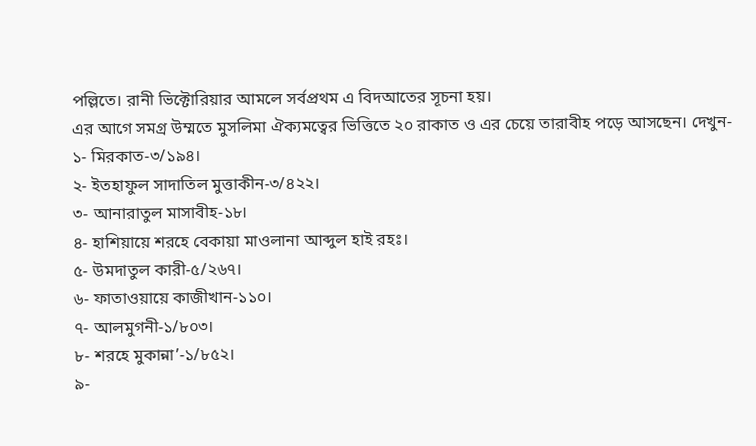পল্লিতে। রানী ভিক্টোরিয়ার আমলে সর্বপ্রথম এ বিদআতের সূচনা হয়।
এর আগে সমগ্র উম্মতে মুসলিমা ঐক্যমত্বের ভিত্তিতে ২০ রাকাত ও এর চেয়ে তারাবীহ পড়ে আসছেন। দেখুন-
১- মিরকাত-৩/১৯৪।
২- ইতহাফুল সাদাতিল মুত্তাকীন-৩/৪২২।
৩- আনারাতুল মাসাবীহ-১৮।
৪- হাশিয়ায়ে শরহে বেকায়া মাওলানা আব্দুল হাই রহঃ।
৫- উমদাতুল কারী-৫/২৬৭।
৬- ফাতাওয়ায়ে কাজীখান-১১০।
৭- আলমুগনী-১/৮০৩।
৮- শরহে মুকান্না’-১/৮৫২।
৯-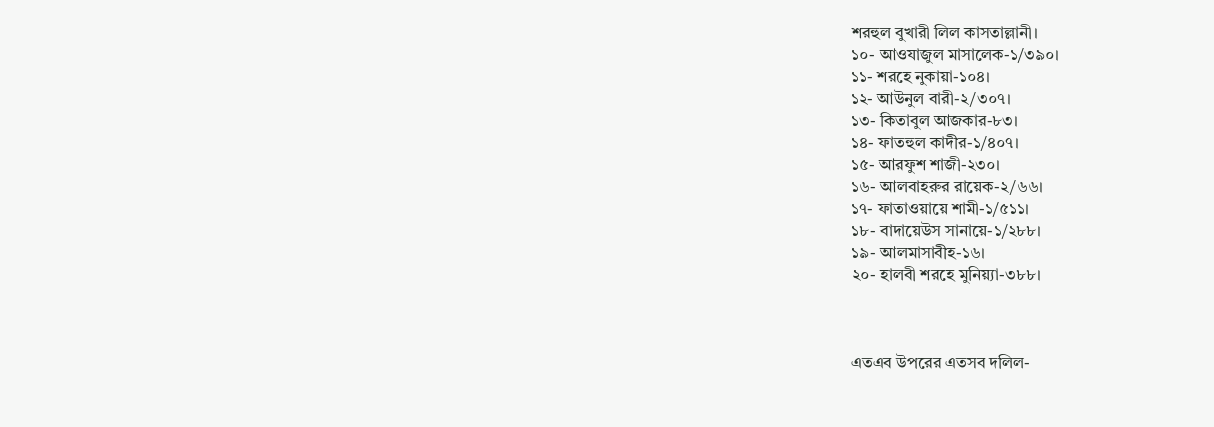শরহুল বুখারী লিল কাসতাল্লানী।
১০- আওযাজুল মাসালেক-১/৩৯০।
১১- শরহে নুকায়া-১০৪।
১২- আউনুল বারী-২/৩০৭।
১৩- কিতাবুল আজকার-৮৩।
১৪- ফাতহুল কাদীর-১/৪০৭।
১৫- আরফুশ শাজী-২৩০।
১৬- আলবাহরুর রায়েক-২/৬৬।
১৭- ফাতাওয়ায়ে শামী-১/৫১১।
১৮- বাদায়েউস সানায়ে-১/২৮৮।
১৯- আলমাসাবীহ-১৬।
২০- হালবী শরহে মুনিয়্যা-৩৮৮।



এতএব উপরের এতসব দলিল-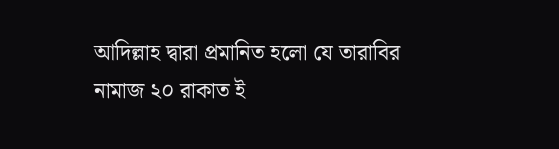আদিল্লাহ দ্বারা প্রমানিত হলো যে তারাবির নামাজ ২০ রাকাত ই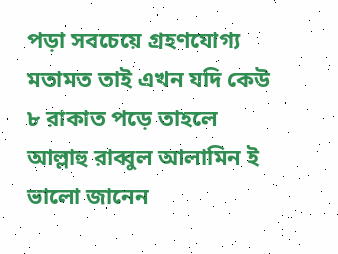পড়া সবচেয়ে গ্রহণযোগ্য মতামত তাই এখন যদি কেউ ৮ রাকাত পড়ে তাহলে আল্লাহু রাব্বুল আলামিন ই ভালো জানেন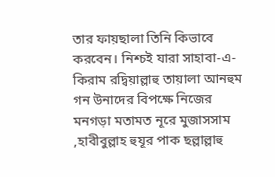তার ফায়ছালা তিনি কিভাবে করবেন। নিশ্চই যারা সাহাবা-এ-কিরাম রদ্বিয়াল্লাহু তায়ালা আনহুম গন উনাদের বিপক্ষে নিজের মনগড়া মতামত নূরে মুজাসসাম ,হাবীবুল্লাহ হুযূর পাক ছল্লাল্লাহু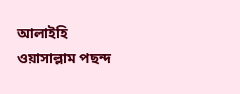আলাইহি ওয়াসাল্লাম পছন্দ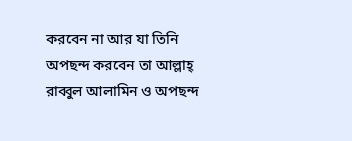করবেন না আর যা তিনি অপছন্দ করবেন তা আল্লাহ্‌ রাব্বুল আলামিন ও অপছন্দ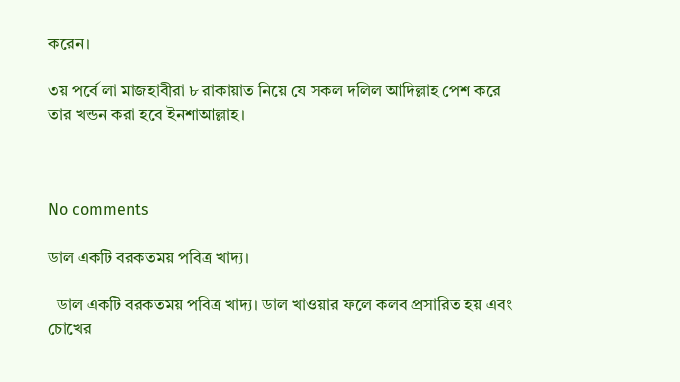করেন।

৩য় পর্বে লা মাজহাবীরা ৮ রাকায়াত নিয়ে যে সকল দলিল আদিল্লাহ পেশ করে তার খন্ডন করা হবে ইনশাআল্লাহ।



No comments

ডাল একটি বরকতময় পবিত্র খাদ্য।

  ডাল একটি বরকতময় পবিত্র খাদ্য। ডাল খাওয়ার ফলে কলব প্রসারিত হয় এবং চোখের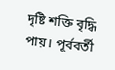দৃষ্টি শক্তি বৃদ্ধি পায়। পূর্ববর্তী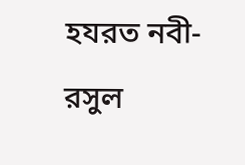হযরত নবী-রসুল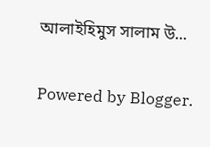আলাইহিমুস সালাম উ...

Powered by Blogger.